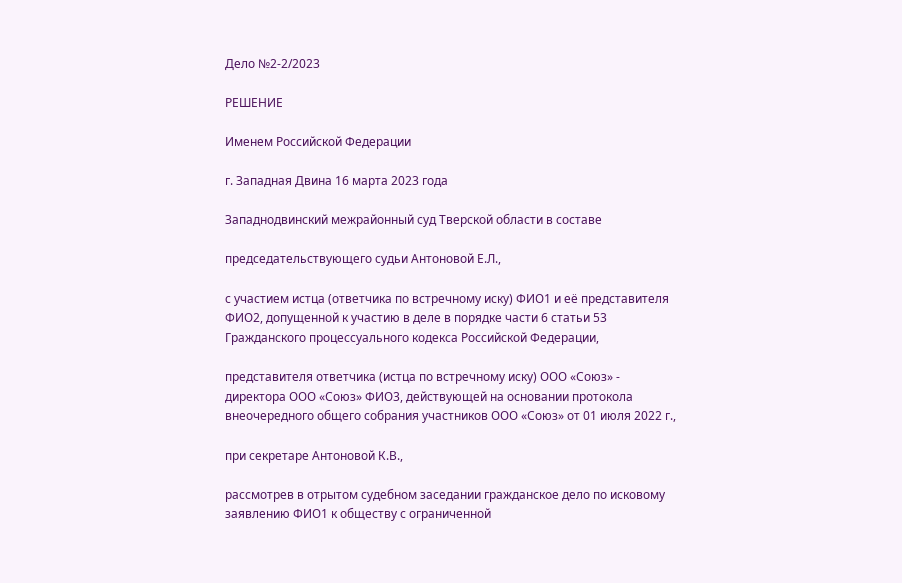Дело №2-2/2023

РЕШЕНИЕ

Именем Российской Федерации

г. Западная Двина 16 марта 2023 года

Западнодвинский межрайонный суд Тверской области в составе

председательствующего судьи Антоновой Е.Л.,

с участием истца (ответчика по встречному иску) ФИО1 и её представителя ФИО2, допущенной к участию в деле в порядке части 6 статьи 53 Гражданского процессуального кодекса Российской Федерации,

представителя ответчика (истца по встречному иску) ООО «Союз» - директора ООО «Союз» ФИО3, действующей на основании протокола внеочередного общего собрания участников ООО «Союз» от 01 июля 2022 г.,

при секретаре Антоновой К.В.,

рассмотрев в отрытом судебном заседании гражданское дело по исковому заявлению ФИО1 к обществу с ограниченной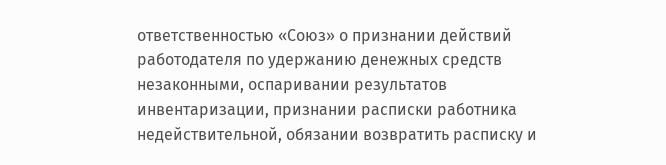ответственностью «Союз» о признании действий работодателя по удержанию денежных средств незаконными, оспаривании результатов инвентаризации, признании расписки работника недействительной, обязании возвратить расписку и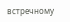встречному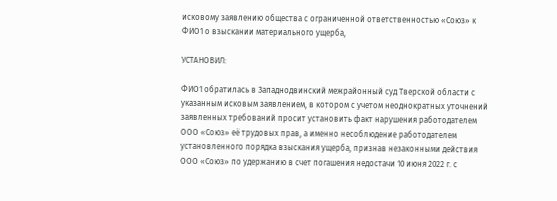исковому заявлению общества с ограниченной ответственностью «Союз» к ФИО1 о взыскании материального ущерба,

УСТАНОВИЛ:

ФИО1 обратилась в Западнодвинский межрайонный суд Тверской области с указанным исковым заявлением, в котором с учетом неоднократных уточнений заявленных требований просит установить факт нарушения работодателем ООО «Союз» её трудовых прав, а именно несоблюдение работодателем установленного порядка взыскания ущерба, признав незаконными действия ООО «Союз» по удержанию в счет погашения недостачи 10 июня 2022 г. с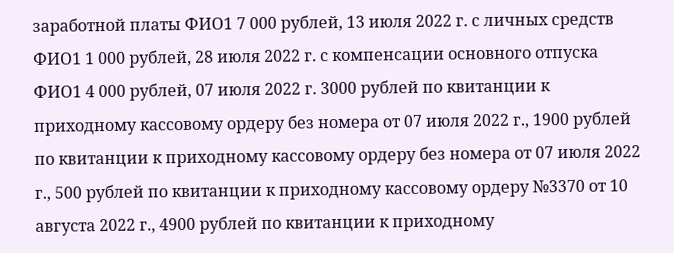заработной платы ФИО1 7 000 рублей, 13 июля 2022 г. с личных средств ФИО1 1 000 рублей, 28 июля 2022 г. с компенсации основного отпуска ФИО1 4 000 рублей, 07 июля 2022 г. 3000 рублей по квитанции к приходному кассовому ордеру без номера от 07 июля 2022 г., 1900 рублей по квитанции к приходному кассовому ордеру без номера от 07 июля 2022 г., 500 рублей по квитанции к приходному кассовому ордеру №3370 от 10 августа 2022 г., 4900 рублей по квитанции к приходному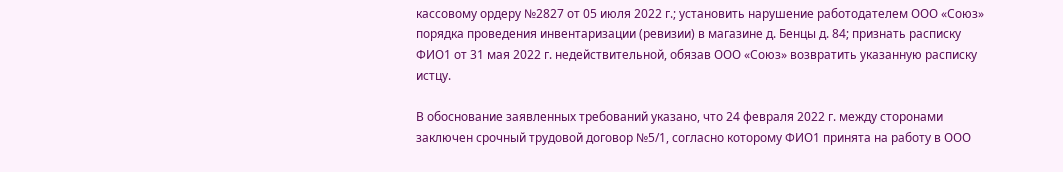кассовому ордеру №2827 от 05 июля 2022 г.; установить нарушение работодателем ООО «Союз» порядка проведения инвентаризации (ревизии) в магазине д. Бенцы д. 84; признать расписку ФИО1 от 31 мая 2022 г. недействительной, обязав ООО «Союз» возвратить указанную расписку истцу.

В обоснование заявленных требований указано, что 24 февраля 2022 г. между сторонами заключен срочный трудовой договор №5/1, согласно которому ФИО1 принята на работу в ООО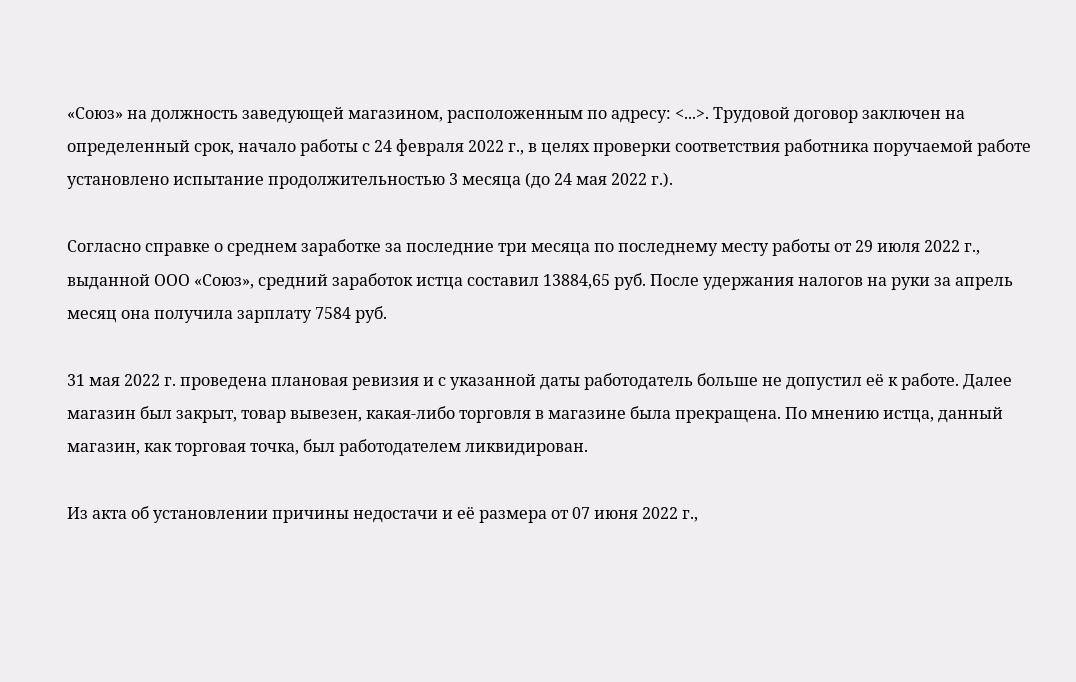«Союз» на должность заведующей магазином, расположенным по адресу: <...>. Трудовой договор заключен на определенный срок, начало работы с 24 февраля 2022 г., в целях проверки соответствия работника поручаемой работе установлено испытание продолжительностью 3 месяца (до 24 мая 2022 г.).

Согласно справке о среднем заработке за последние три месяца по последнему месту работы от 29 июля 2022 г., выданной ООО «Союз», средний заработок истца составил 13884,65 руб. После удержания налогов на руки за апрель месяц она получила зарплату 7584 руб.

31 мая 2022 г. проведена плановая ревизия и с указанной даты работодатель больше не допустил её к работе. Далее магазин был закрыт, товар вывезен, какая-либо торговля в магазине была прекращена. По мнению истца, данный магазин, как торговая точка, был работодателем ликвидирован.

Из акта об установлении причины недостачи и её размера от 07 июня 2022 г.,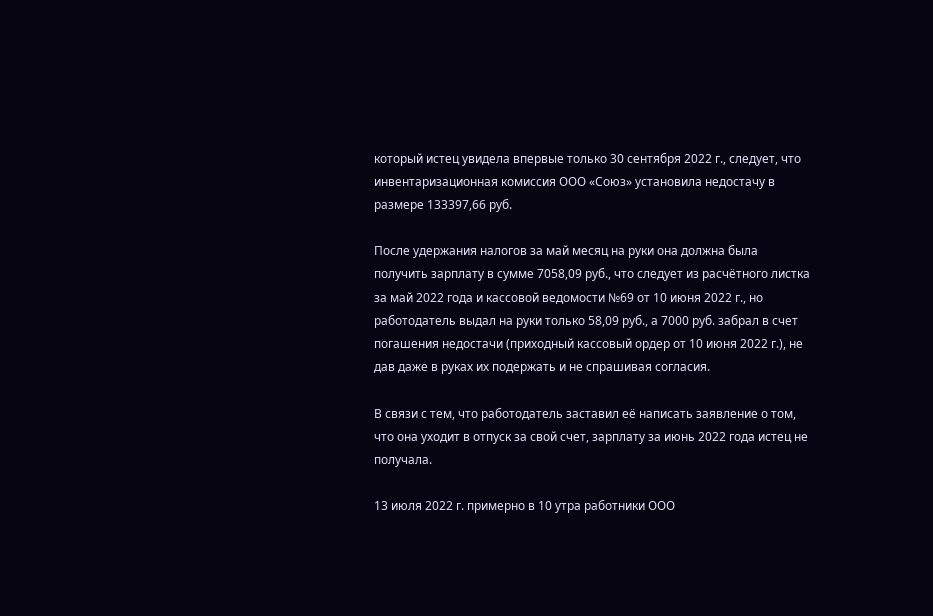который истец увидела впервые только 30 сентября 2022 г., следует, что инвентаризационная комиссия ООО «Союз» установила недостачу в размере 133397,66 руб.

После удержания налогов за май месяц на руки она должна была получить зарплату в сумме 7058,09 руб., что следует из расчётного листка за май 2022 года и кассовой ведомости №69 от 10 июня 2022 г., но работодатель выдал на руки только 58,09 руб., а 7000 руб. забрал в счет погашения недостачи (приходный кассовый ордер от 10 июня 2022 г.), не дав даже в руках их подержать и не спрашивая согласия.

В связи с тем, что работодатель заставил её написать заявление о том, что она уходит в отпуск за свой счет, зарплату за июнь 2022 года истец не получала.

13 июля 2022 г. примерно в 10 утра работники ООО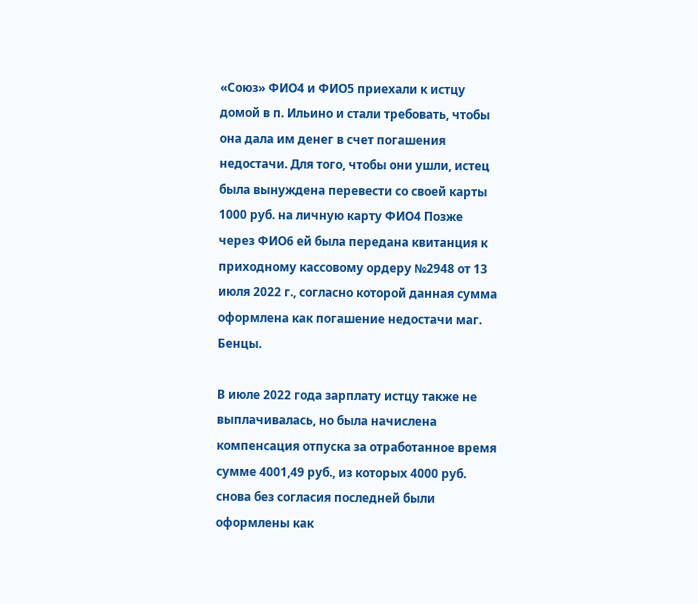«Союз» ФИО4 и ФИО5 приехали к истцу домой в п. Ильино и стали требовать, чтобы она дала им денег в счет погашения недостачи. Для того, чтобы они ушли, истец была вынуждена перевести со своей карты 1000 руб. на личную карту ФИО4 Позже через ФИО6 ей была передана квитанция к приходному кассовому ордеру №2948 от 13 июля 2022 г., согласно которой данная сумма оформлена как погашение недостачи маг. Бенцы.

В июле 2022 года зарплату истцу также не выплачивалась, но была начислена компенсация отпуска за отработанное время сумме 4001,49 руб., из которых 4000 руб. снова без согласия последней были оформлены как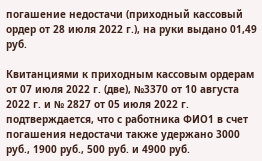погашение недостачи (приходный кассовый ордер от 28 июля 2022 г.), на руки выдано 01,49 руб.

Квитанциями к приходным кассовым ордерам от 07 июля 2022 г. (две), №3370 от 10 августа 2022 г. и № 2827 от 05 июля 2022 г. подтверждается, что с работника ФИО1 в счет погашения недостачи также удержано 3000 руб., 1900 руб., 500 руб. и 4900 руб.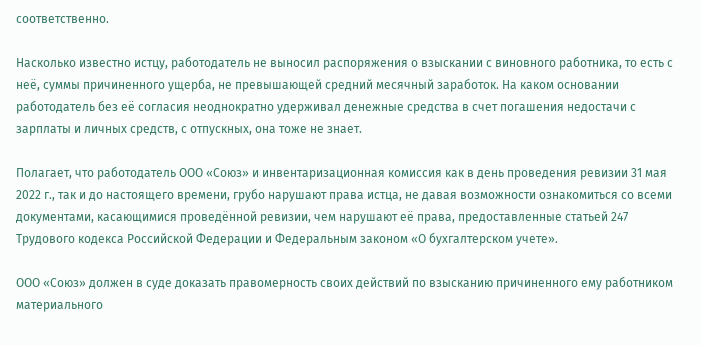соответственно.

Насколько известно истцу, работодатель не выносил распоряжения о взыскании с виновного работника, то есть с неё, суммы причиненного ущерба, не превышающей средний месячный заработок. На каком основании работодатель без её согласия неоднократно удерживал денежные средства в счет погашения недостачи с зарплаты и личных средств, с отпускных, она тоже не знает.

Полагает, что работодатель ООО «Союз» и инвентаризационная комиссия как в день проведения ревизии 31 мая 2022 г., так и до настоящего времени, грубо нарушают права истца, не давая возможности ознакомиться со всеми документами, касающимися проведённой ревизии, чем нарушают её права, предоставленные статьей 247 Трудового кодекса Российской Федерации и Федеральным законом «О бухгалтерском учете».

ООО «Союз» должен в суде доказать правомерность своих действий по взысканию причиненного ему работником материального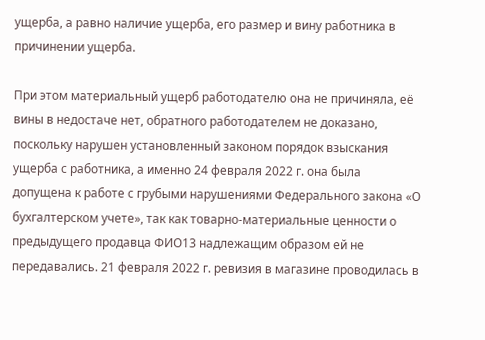ущерба, а равно наличие ущерба, его размер и вину работника в причинении ущерба.

При этом материальный ущерб работодателю она не причиняла, её вины в недостаче нет, обратного работодателем не доказано, поскольку нарушен установленный законом порядок взыскания ущерба с работника, а именно 24 февраля 2022 г. она была допущена к работе с грубыми нарушениями Федерального закона «О бухгалтерском учете», так как товарно-материальные ценности о предыдущего продавца ФИО13 надлежащим образом ей не передавались. 21 февраля 2022 г. ревизия в магазине проводилась в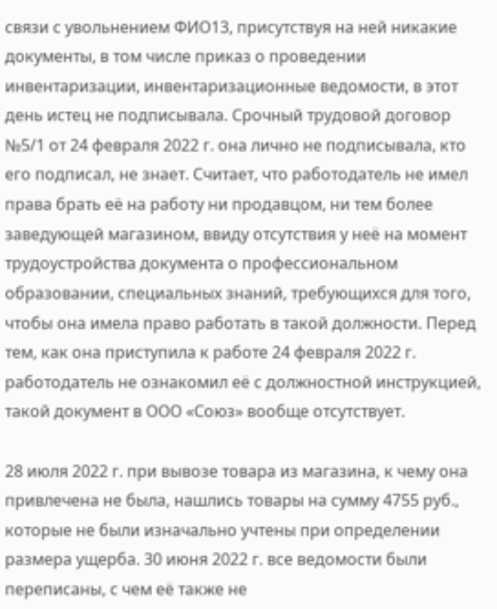связи с увольнением ФИО13, присутствуя на ней никакие документы, в том числе приказ о проведении инвентаризации, инвентаризационные ведомости, в этот день истец не подписывала. Срочный трудовой договор №5/1 от 24 февраля 2022 г. она лично не подписывала, кто его подписал, не знает. Считает, что работодатель не имел права брать её на работу ни продавцом, ни тем более заведующей магазином, ввиду отсутствия у неё на момент трудоустройства документа о профессиональном образовании, специальных знаний, требующихся для того, чтобы она имела право работать в такой должности. Перед тем, как она приступила к работе 24 февраля 2022 г. работодатель не ознакомил её с должностной инструкцией, такой документ в ООО «Союз» вообще отсутствует.

28 июля 2022 г. при вывозе товара из магазина, к чему она привлечена не была, нашлись товары на сумму 4755 руб., которые не были изначально учтены при определении размера ущерба. 30 июня 2022 г. все ведомости были переписаны, с чем её также не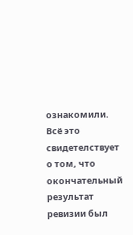ознакомили. Всё это свидетелствует о том, что окончательный результат ревизии был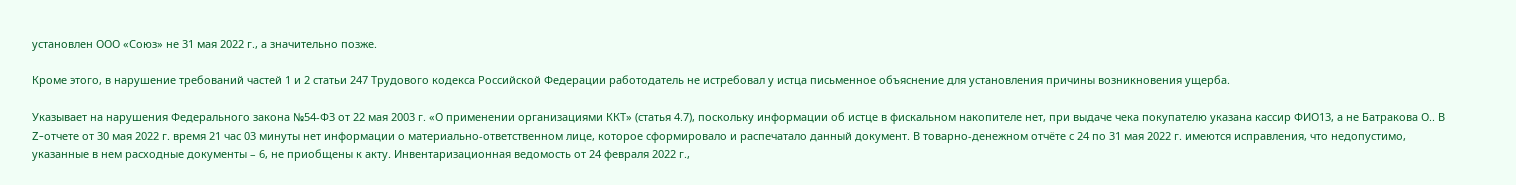установлен ООО «Союз» не 31 мая 2022 г., а значительно позже.

Кроме этого, в нарушение требований частей 1 и 2 статьи 247 Трудового кодекса Российской Федерации работодатель не истребовал у истца письменное объяснение для установления причины возникновения ущерба.

Указывает на нарушения Федерального закона №54-ФЗ от 22 мая 2003 г. «О применении организациями ККТ» (статья 4.7), поскольку информации об истце в фискальном накопителе нет, при выдаче чека покупателю указана кассир ФИО13, а не Батракова О.. В Z-отчете от 30 мая 2022 г. время 21 час 03 минуты нет информации о материально-ответственном лице, которое сформировало и распечатало данный документ. В товарно-денежном отчёте с 24 по 31 мая 2022 г. имеются исправления, что недопустимо, указанные в нем расходные документы – 6, не приобщены к акту. Инвентаризационная ведомость от 24 февраля 2022 г.,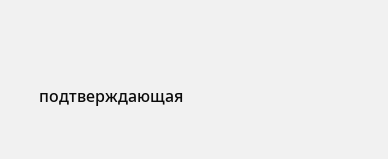подтверждающая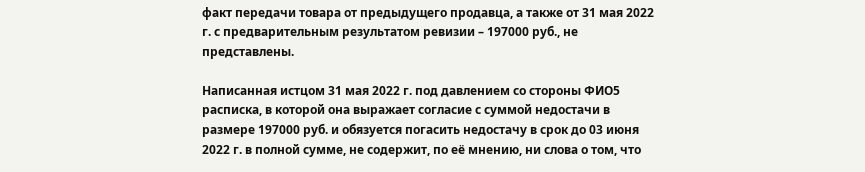факт передачи товара от предыдущего продавца, а также от 31 мая 2022 г. с предварительным результатом ревизии – 197000 руб., не представлены.

Написанная истцом 31 мая 2022 г. под давлением со стороны ФИО5 расписка, в которой она выражает согласие с суммой недостачи в размере 197000 руб. и обязуется погасить недостачу в срок до 03 июня 2022 г. в полной сумме, не содержит, по её мнению, ни слова о том, что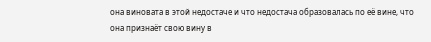она виновата в этой недостаче и что недостача образовалась по её вине, что она признаёт свою вину в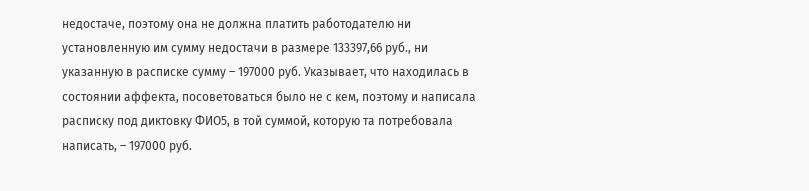недостаче, поэтому она не должна платить работодателю ни установленную им сумму недостачи в размере 133397,66 руб., ни указанную в расписке сумму – 197000 руб. Указывает, что находилась в состоянии аффекта, посоветоваться было не с кем, поэтому и написала расписку под диктовку ФИО5, в той суммой, которую та потребовала написать, – 197000 руб.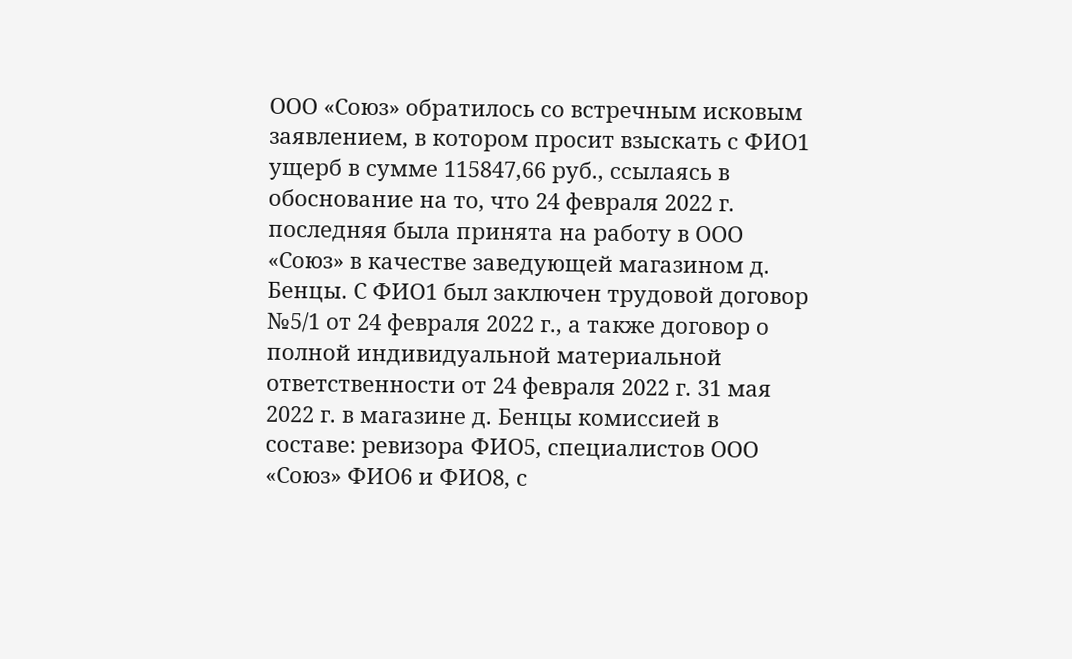ООО «Союз» обратилось со встречным исковым заявлением, в котором просит взыскать с ФИО1 ущерб в сумме 115847,66 руб., ссылаясь в обоснование на то, что 24 февраля 2022 г. последняя была принята на работу в ООО «Союз» в качестве заведующей магазином д. Бенцы. С ФИО1 был заключен трудовой договор №5/1 от 24 февраля 2022 г., а также договор о полной индивидуальной материальной ответственности от 24 февраля 2022 г. 31 мая 2022 г. в магазине д. Бенцы комиссией в составе: ревизора ФИО5, специалистов ООО «Союз» ФИО6 и ФИО8, с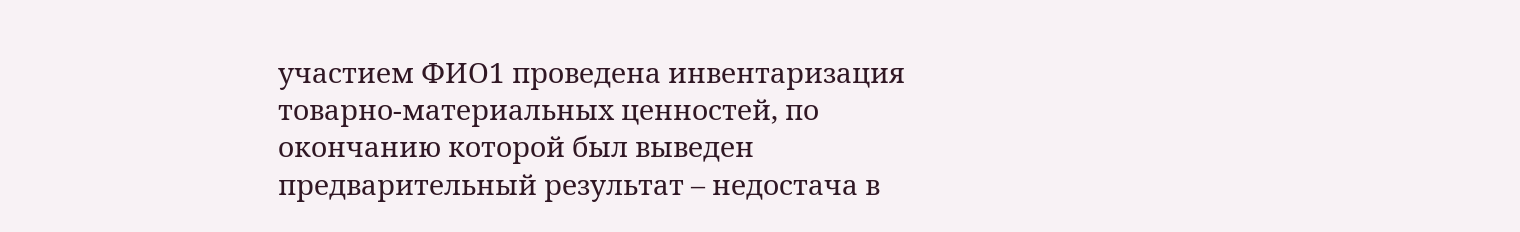участием ФИО1 проведена инвентаризация товарно-материальных ценностей, по окончанию которой был выведен предварительный результат – недостача в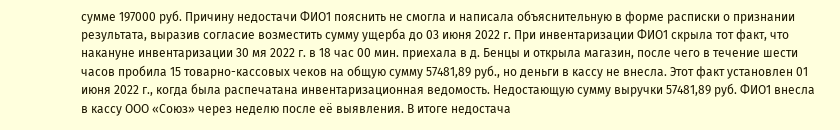сумме 197000 руб. Причину недостачи ФИО1 пояснить не смогла и написала объяснительную в форме расписки о признании результата, выразив согласие возместить сумму ущерба до 03 июня 2022 г. При инвентаризации ФИО1 скрыла тот факт, что накануне инвентаризации 30 мя 2022 г. в 18 час 00 мин. приехала в д. Бенцы и открыла магазин, после чего в течение шести часов пробила 15 товарно-кассовых чеков на общую сумму 57481,89 руб., но деньги в кассу не внесла. Этот факт установлен 01 июня 2022 г., когда была распечатана инвентаризационная ведомость. Недостающую сумму выручки 57481,89 руб. ФИО1 внесла в кассу ООО «Союз» через неделю после её выявления. В итоге недостача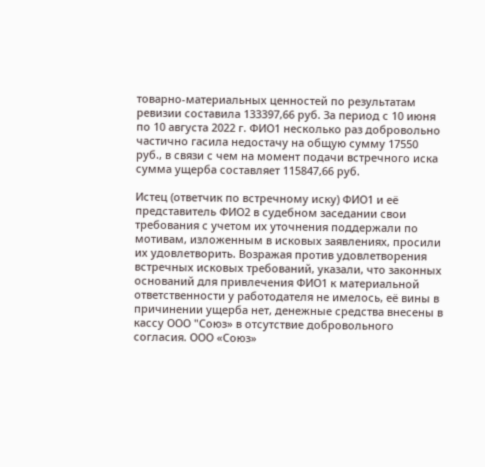товарно-материальных ценностей по результатам ревизии составила 133397,66 руб. За период с 10 июня по 10 августа 2022 г. ФИО1 несколько раз добровольно частично гасила недостачу на общую сумму 17550 руб., в связи с чем на момент подачи встречного иска сумма ущерба составляет 115847,66 руб.

Истец (ответчик по встречному иску) ФИО1 и её представитель ФИО2 в судебном заседании свои требования с учетом их уточнения поддержали по мотивам, изложенным в исковых заявлениях, просили их удовлетворить. Возражая против удовлетворения встречных исковых требований, указали, что законных оснований для привлечения ФИО1 к материальной ответственности у работодателя не имелось, её вины в причинении ущерба нет, денежные средства внесены в кассу ООО "Союз» в отсутствие добровольного согласия. ООО «Союз»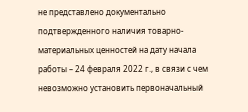не представлено документально подтвержденного наличия товарно-материальных ценностей на дату начала работы – 24 февраля 2022 г., в связи с чем невозможно установить первоначальный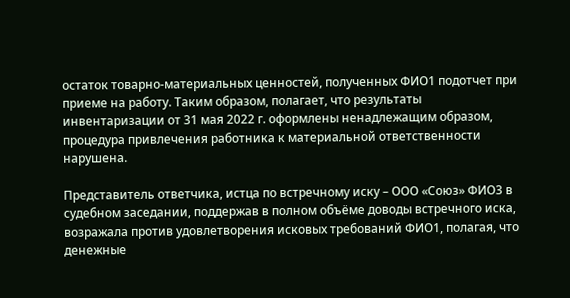остаток товарно-материальных ценностей, полученных ФИО1 подотчет при приеме на работу. Таким образом, полагает, что результаты инвентаризации от 31 мая 2022 г. оформлены ненадлежащим образом, процедура привлечения работника к материальной ответственности нарушена.

Представитель ответчика, истца по встречному иску – ООО «Союз» ФИО3 в судебном заседании, поддержав в полном объёме доводы встречного иска, возражала против удовлетворения исковых требований ФИО1, полагая, что денежные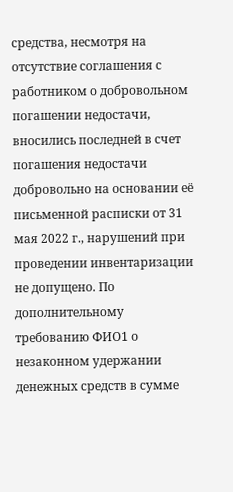средства, несмотря на отсутствие соглашения с работником о добровольном погашении недостачи, вносились последней в счет погашения недостачи добровольно на основании её письменной расписки от 31 мая 2022 г., нарушений при проведении инвентаризации не допущено. По дополнительному требованию ФИО1 о незаконном удержании денежных средств в сумме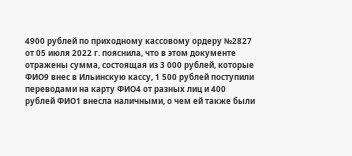4900 рублей по приходному кассовому ордеру №2827 от 05 июля 2022 г. пояснила, что в этом документе отражены сумма, состоящая из 3 000 рублей, которые ФИО9 внес в Ильинскую кассу, 1 500 рублей поступили переводами на карту ФИО4 от разных лиц и 400 рублей ФИО1 внесла наличными, о чем ей также были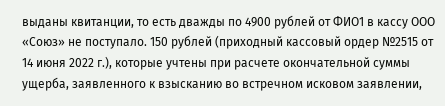выданы квитанции, то есть дважды по 4900 рублей от ФИО1 в кассу ООО «Союз» не поступало. 150 рублей (приходный кассовый ордер №2515 от 14 июня 2022 г.), которые учтены при расчете окончательной суммы ущерба, заявленного к взысканию во встречном исковом заявлении,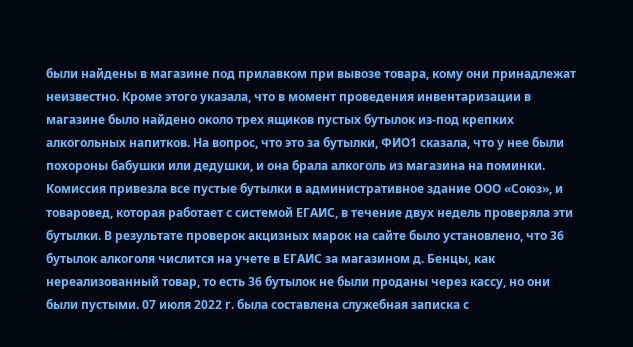были найдены в магазине под прилавком при вывозе товара, кому они принадлежат неизвестно. Кроме этого указала, что в момент проведения инвентаризации в магазине было найдено около трех ящиков пустых бутылок из-под крепких алкогольных напитков. На вопрос, что это за бутылки, ФИО1 сказала, что у нее были похороны бабушки или дедушки, и она брала алкоголь из магазина на поминки. Комиссия привезла все пустые бутылки в административное здание ООО «Союз», и товаровед, которая работает с системой ЕГАИС, в течение двух недель проверяла эти бутылки. В результате проверок акцизных марок на сайте было установлено, что 36 бутылок алкоголя числится на учете в ЕГАИС за магазином д. Бенцы, как нереализованный товар, то есть 36 бутылок не были проданы через кассу, но они были пустыми. 07 июля 2022 г. была составлена служебная записка с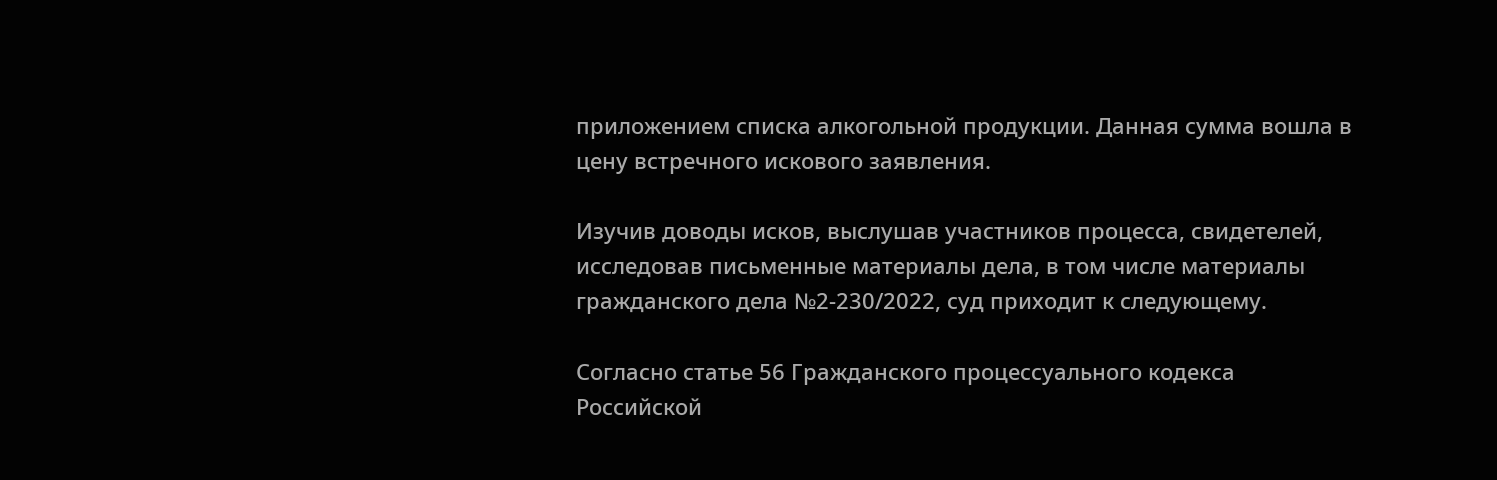приложением списка алкогольной продукции. Данная сумма вошла в цену встречного искового заявления.

Изучив доводы исков, выслушав участников процесса, свидетелей, исследовав письменные материалы дела, в том числе материалы гражданского дела №2-230/2022, суд приходит к следующему.

Согласно статье 56 Гражданского процессуального кодекса Российской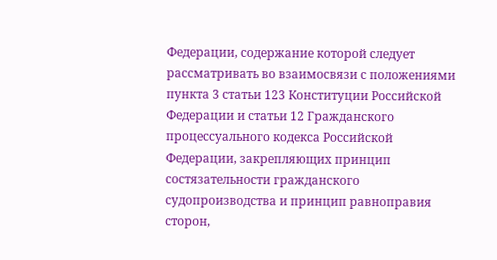Федерации, содержание которой следует рассматривать во взаимосвязи с положениями пункта 3 статьи 123 Конституции Российской Федерации и статьи 12 Гражданского процессуального кодекса Российской Федерации, закрепляющих принцип состязательности гражданского судопроизводства и принцип равноправия сторон,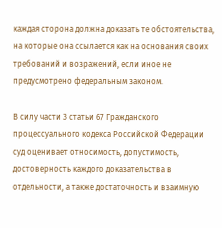каждая сторона должна доказать те обстоятельства, на которые она ссылается как на основания своих требований и возражений, если иное не предусмотрено федеральным законом.

В силу части 3 статьи 67 Гражданского процессуального кодекса Российской Федерации суд оценивает относимость, допустимость, достоверность каждого доказательства в отдельности, а также достаточность и взаимную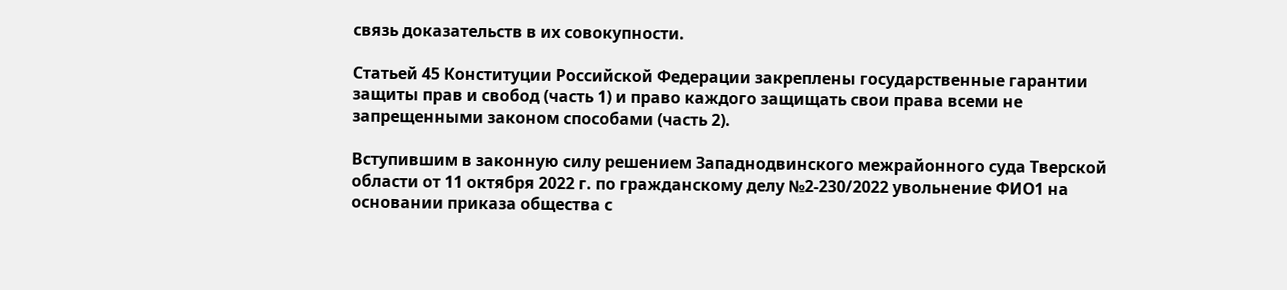связь доказательств в их совокупности.

Статьей 45 Конституции Российской Федерации закреплены государственные гарантии защиты прав и свобод (часть 1) и право каждого защищать свои права всеми не запрещенными законом способами (часть 2).

Вступившим в законную силу решением Западнодвинского межрайонного суда Тверской области от 11 октября 2022 г. по гражданскому делу №2-230/2022 увольнение ФИО1 на основании приказа общества с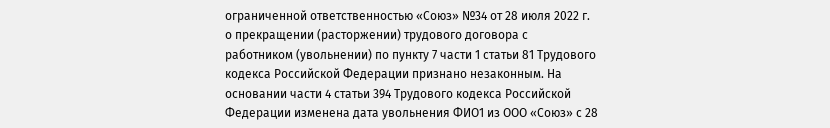ограниченной ответственностью «Союз» №34 от 28 июля 2022 г. о прекращении (расторжении) трудового договора с работником (увольнении) по пункту 7 части 1 статьи 81 Трудового кодекса Российской Федерации признано незаконным. На основании части 4 статьи 394 Трудового кодекса Российской Федерации изменена дата увольнения ФИО1 из ООО «Союз» с 28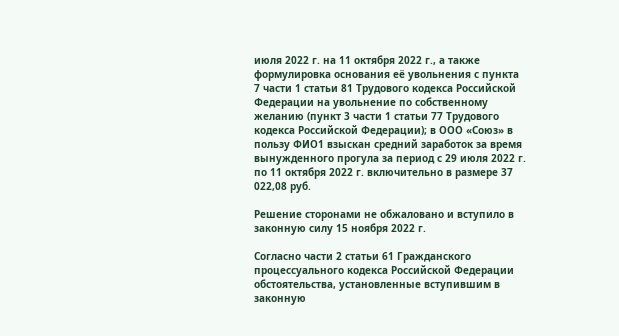июля 2022 г. на 11 октября 2022 г., а также формулировка основания её увольнения с пункта 7 части 1 статьи 81 Трудового кодекса Российской Федерации на увольнение по собственному желанию (пункт 3 части 1 статьи 77 Трудового кодекса Российской Федерации); в ООО «Союз» в пользу ФИО1 взыскан средний заработок за время вынужденного прогула за период с 29 июля 2022 г. по 11 октября 2022 г. включительно в размере 37 022,08 руб.

Решение сторонами не обжаловано и вступило в законную силу 15 ноября 2022 г.

Согласно части 2 статьи 61 Гражданского процессуального кодекса Российской Федерации обстоятельства, установленные вступившим в законную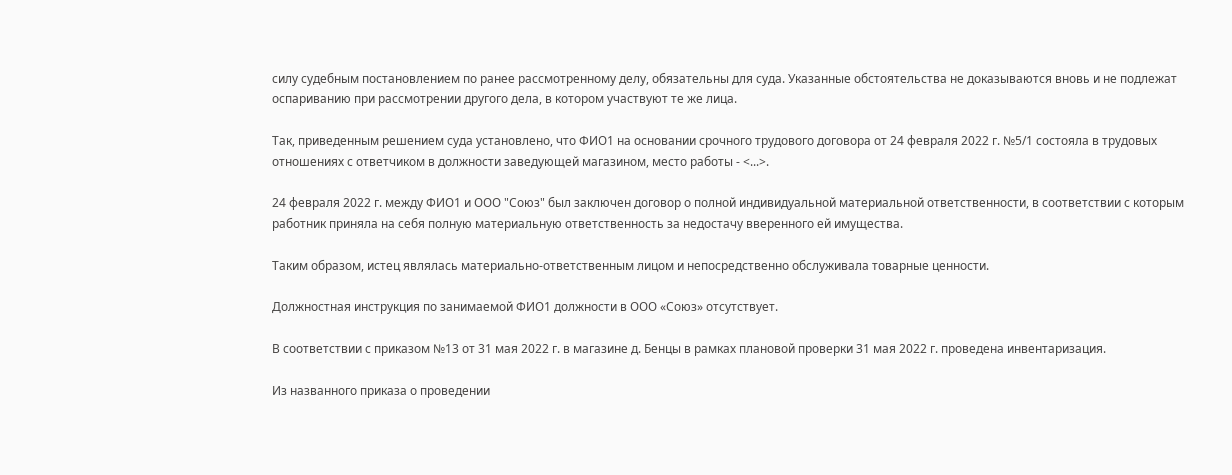силу судебным постановлением по ранее рассмотренному делу, обязательны для суда. Указанные обстоятельства не доказываются вновь и не подлежат оспариванию при рассмотрении другого дела, в котором участвуют те же лица.

Так, приведенным решением суда установлено, что ФИО1 на основании срочного трудового договора от 24 февраля 2022 г. №5/1 состояла в трудовых отношениях с ответчиком в должности заведующей магазином, место работы - <...>.

24 февраля 2022 г. между ФИО1 и ООО "Союз" был заключен договор о полной индивидуальной материальной ответственности, в соответствии с которым работник приняла на себя полную материальную ответственность за недостачу вверенного ей имущества.

Таким образом, истец являлась материально-ответственным лицом и непосредственно обслуживала товарные ценности.

Должностная инструкция по занимаемой ФИО1 должности в ООО «Союз» отсутствует.

В соответствии с приказом №13 от 31 мая 2022 г. в магазине д. Бенцы в рамках плановой проверки 31 мая 2022 г. проведена инвентаризация.

Из названного приказа о проведении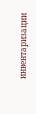инвентаризации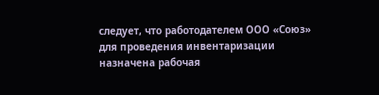следует, что работодателем ООО «Союз» для проведения инвентаризации назначена рабочая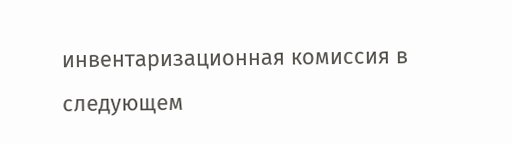инвентаризационная комиссия в следующем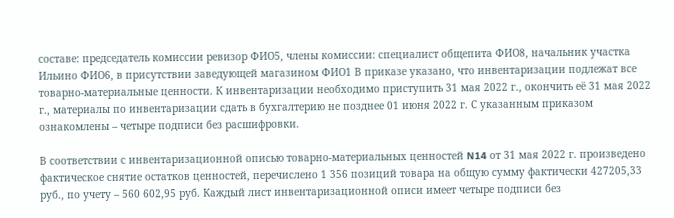составе: председатель комиссии ревизор ФИО5, члены комиссии: специалист общепита ФИО8, начальник участка Ильино ФИО6, в присутствии заведующей магазином ФИО1 В приказе указано, что инвентаризации подлежат все товарно-материальные ценности. К инвентаризации необходимо приступить 31 мая 2022 г., окончить её 31 мая 2022 г., материалы по инвентаризации сдать в бухгалтерию не позднее 01 июня 2022 г. С указанным приказом ознакомлены – четыре подписи без расшифровки.

В соответствии с инвентаризационной описью товарно-материальных ценностей N14 от 31 мая 2022 г. произведено фактическое снятие остатков ценностей, перечислено 1 356 позиций товара на общую сумму фактически 427205,33 руб., по учету – 560 602,95 руб. Каждый лист инвентаризационной описи имеет четыре подписи без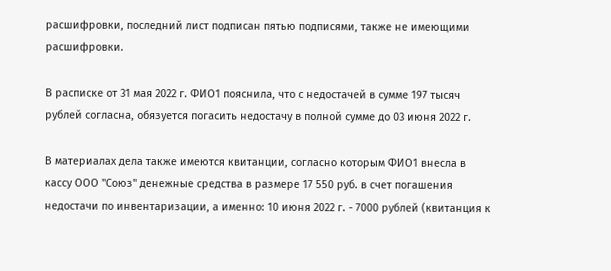расшифровки, последний лист подписан пятью подписями, также не имеющими расшифровки.

В расписке от 31 мая 2022 г. ФИО1 пояснила, что с недостачей в сумме 197 тысяч рублей согласна, обязуется погасить недостачу в полной сумме до 03 июня 2022 г.

В материалах дела также имеются квитанции, согласно которым ФИО1 внесла в кассу ООО "Союз" денежные средства в размере 17 550 руб. в счет погашения недостачи по инвентаризации, а именно: 10 июня 2022 г. - 7000 рублей (квитанция к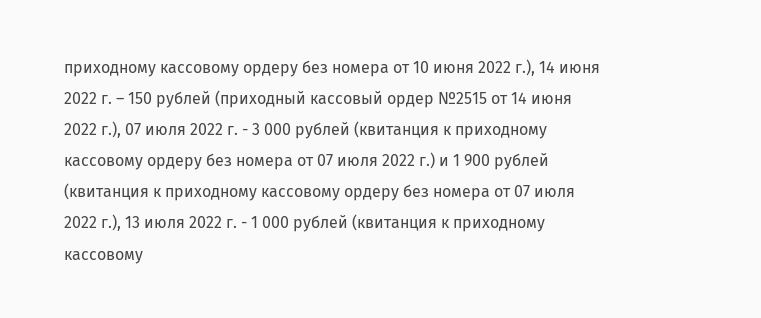приходному кассовому ордеру без номера от 10 июня 2022 г.), 14 июня 2022 г. – 150 рублей (приходный кассовый ордер №2515 от 14 июня 2022 г.), 07 июля 2022 г. - 3 000 рублей (квитанция к приходному кассовому ордеру без номера от 07 июля 2022 г.) и 1 900 рублей (квитанция к приходному кассовому ордеру без номера от 07 июля 2022 г.), 13 июля 2022 г. - 1 000 рублей (квитанция к приходному кассовому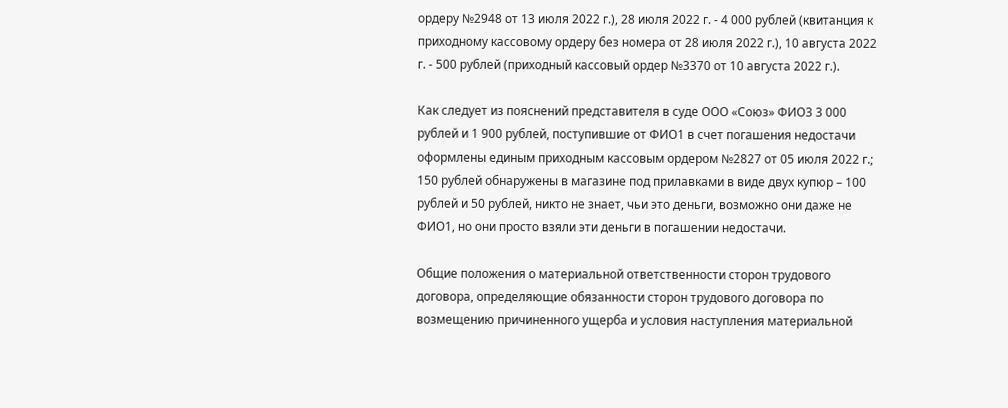ордеру №2948 от 13 июля 2022 г.), 28 июля 2022 г. - 4 000 рублей (квитанция к приходному кассовому ордеру без номера от 28 июля 2022 г.), 10 августа 2022 г. - 500 рублей (приходный кассовый ордер №3370 от 10 августа 2022 г.).

Как следует из пояснений представителя в суде ООО «Союз» ФИО3 3 000 рублей и 1 900 рублей, поступившие от ФИО1 в счет погашения недостачи оформлены единым приходным кассовым ордером №2827 от 05 июля 2022 г.; 150 рублей обнаружены в магазине под прилавками в виде двух купюр – 100 рублей и 50 рублей, никто не знает, чьи это деньги, возможно они даже не ФИО1, но они просто взяли эти деньги в погашении недостачи.

Общие положения о материальной ответственности сторон трудового договора, определяющие обязанности сторон трудового договора по возмещению причиненного ущерба и условия наступления материальной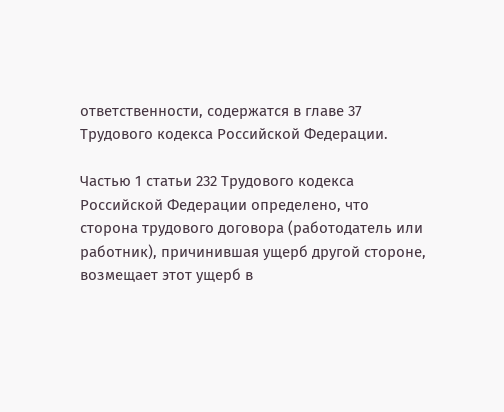ответственности, содержатся в главе 37 Трудового кодекса Российской Федерации.

Частью 1 статьи 232 Трудового кодекса Российской Федерации определено, что сторона трудового договора (работодатель или работник), причинившая ущерб другой стороне, возмещает этот ущерб в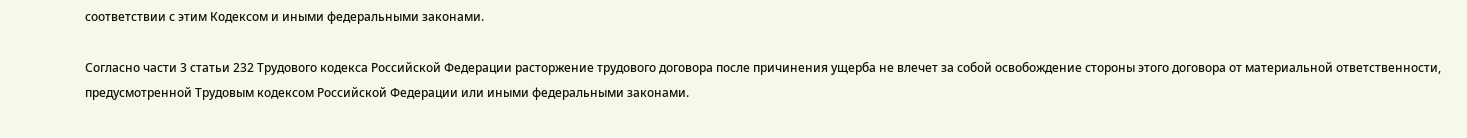соответствии с этим Кодексом и иными федеральными законами.

Согласно части 3 статьи 232 Трудового кодекса Российской Федерации расторжение трудового договора после причинения ущерба не влечет за собой освобождение стороны этого договора от материальной ответственности, предусмотренной Трудовым кодексом Российской Федерации или иными федеральными законами.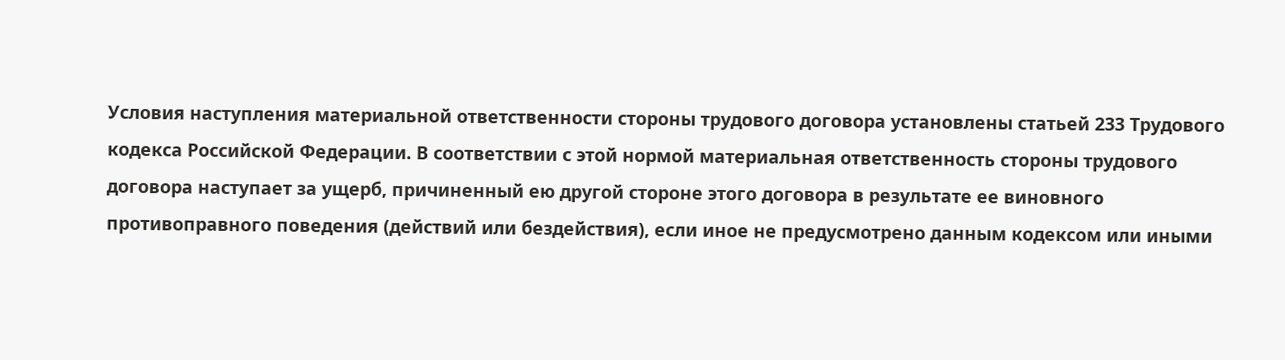Условия наступления материальной ответственности стороны трудового договора установлены статьей 233 Трудового кодекса Российской Федерации. В соответствии с этой нормой материальная ответственность стороны трудового договора наступает за ущерб, причиненный ею другой стороне этого договора в результате ее виновного противоправного поведения (действий или бездействия), если иное не предусмотрено данным кодексом или иными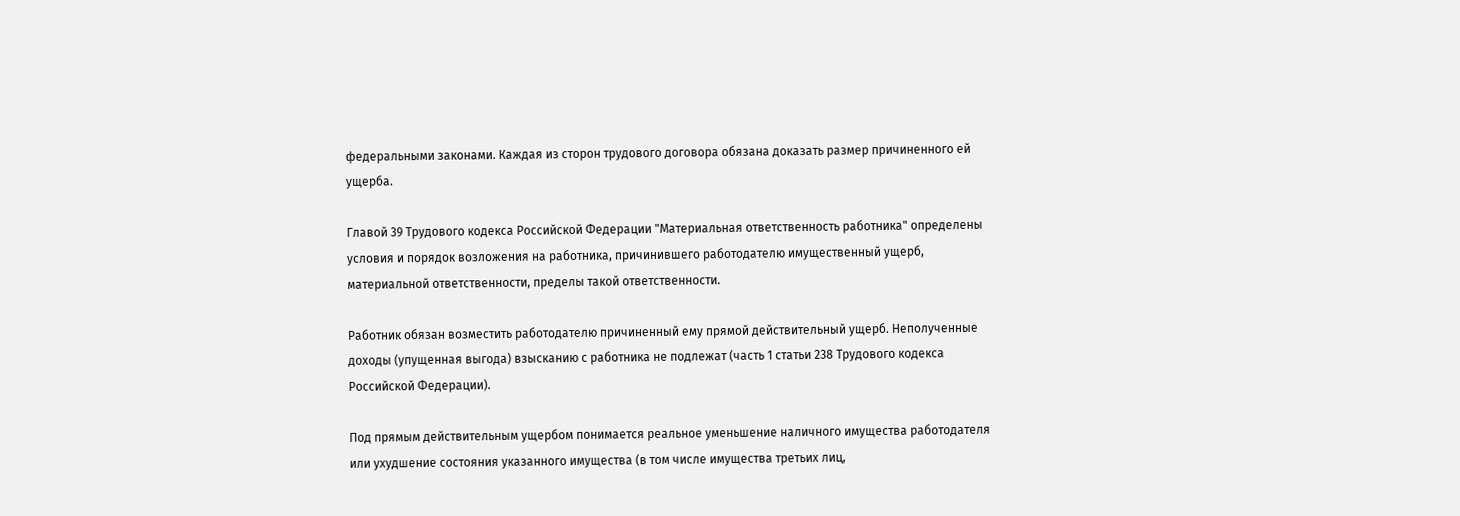федеральными законами. Каждая из сторон трудового договора обязана доказать размер причиненного ей ущерба.

Главой 39 Трудового кодекса Российской Федерации "Материальная ответственность работника" определены условия и порядок возложения на работника, причинившего работодателю имущественный ущерб, материальной ответственности, пределы такой ответственности.

Работник обязан возместить работодателю причиненный ему прямой действительный ущерб. Неполученные доходы (упущенная выгода) взысканию с работника не подлежат (часть 1 статьи 238 Трудового кодекса Российской Федерации).

Под прямым действительным ущербом понимается реальное уменьшение наличного имущества работодателя или ухудшение состояния указанного имущества (в том числе имущества третьих лиц,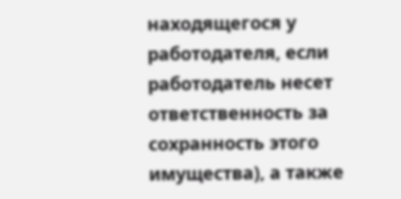находящегося у работодателя, если работодатель несет ответственность за сохранность этого имущества), а также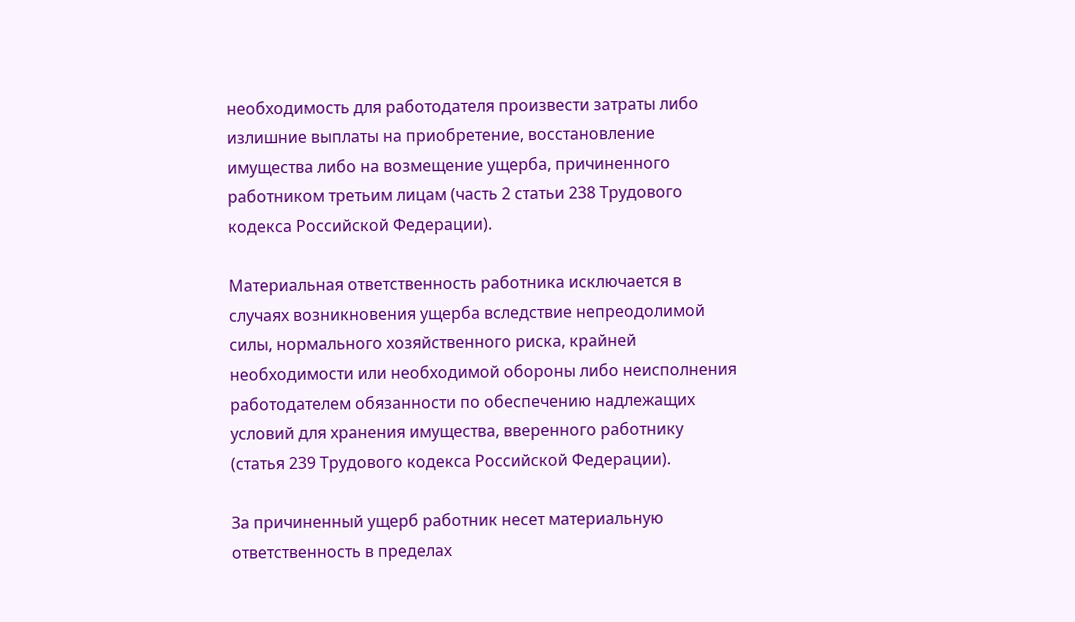необходимость для работодателя произвести затраты либо излишние выплаты на приобретение, восстановление имущества либо на возмещение ущерба, причиненного работником третьим лицам (часть 2 статьи 238 Трудового кодекса Российской Федерации).

Материальная ответственность работника исключается в случаях возникновения ущерба вследствие непреодолимой силы, нормального хозяйственного риска, крайней необходимости или необходимой обороны либо неисполнения работодателем обязанности по обеспечению надлежащих условий для хранения имущества, вверенного работнику (статья 239 Трудового кодекса Российской Федерации).

За причиненный ущерб работник несет материальную ответственность в пределах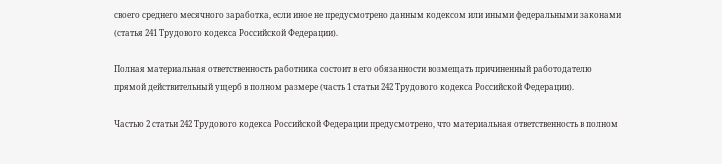своего среднего месячного заработка, если иное не предусмотрено данным кодексом или иными федеральными законами (статья 241 Трудового кодекса Российской Федерации).

Полная материальная ответственность работника состоит в его обязанности возмещать причиненный работодателю прямой действительный ущерб в полном размере (часть 1 статьи 242 Трудового кодекса Российской Федерации).

Частью 2 статьи 242 Трудового кодекса Российской Федерации предусмотрено, что материальная ответственность в полном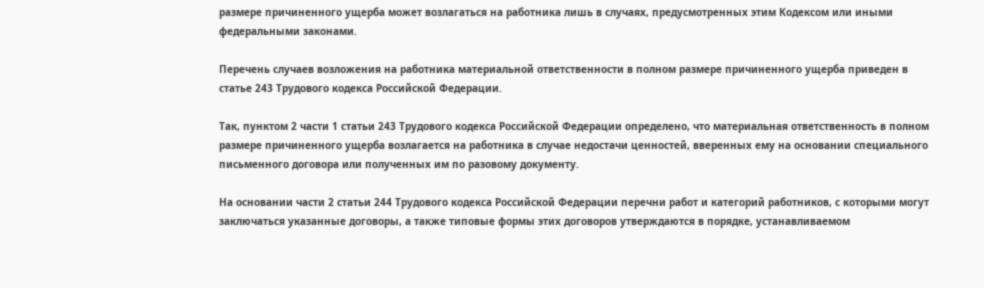размере причиненного ущерба может возлагаться на работника лишь в случаях, предусмотренных этим Кодексом или иными федеральными законами.

Перечень случаев возложения на работника материальной ответственности в полном размере причиненного ущерба приведен в статье 243 Трудового кодекса Российской Федерации.

Так, пунктом 2 части 1 статьи 243 Трудового кодекса Российской Федерации определено, что материальная ответственность в полном размере причиненного ущерба возлагается на работника в случае недостачи ценностей, вверенных ему на основании специального письменного договора или полученных им по разовому документу.

На основании части 2 статьи 244 Трудового кодекса Российской Федерации перечни работ и категорий работников, с которыми могут заключаться указанные договоры, а также типовые формы этих договоров утверждаются в порядке, устанавливаемом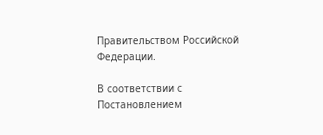Правительством Российской Федерации.

В соответствии с Постановлением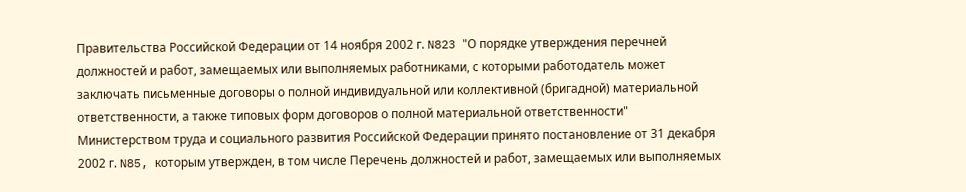Правительства Российской Федерации от 14 ноября 2002 г. N823 "О порядке утверждения перечней должностей и работ, замещаемых или выполняемых работниками, с которыми работодатель может заключать письменные договоры о полной индивидуальной или коллективной (бригадной) материальной ответственности, а также типовых форм договоров о полной материальной ответственности" Министерством труда и социального развития Российской Федерации принято постановление от 31 декабря 2002 г. N85, которым утвержден, в том числе Перечень должностей и работ, замещаемых или выполняемых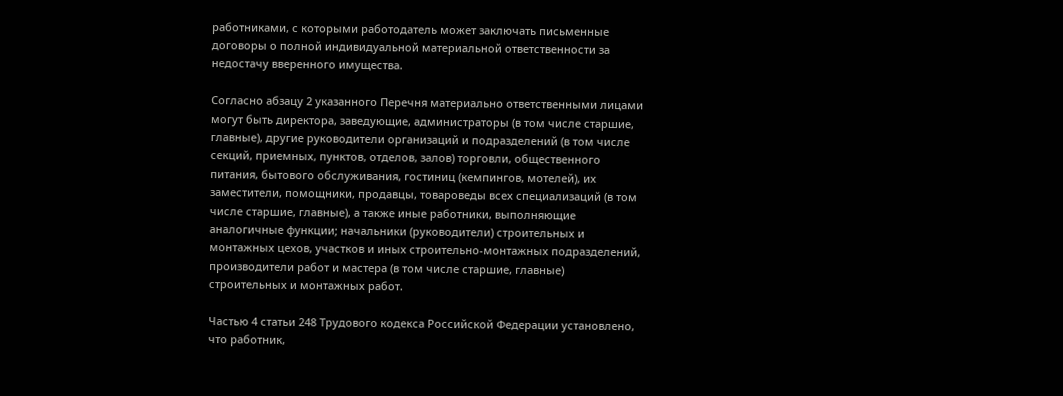работниками, с которыми работодатель может заключать письменные договоры о полной индивидуальной материальной ответственности за недостачу вверенного имущества.

Согласно абзацу 2 указанного Перечня материально ответственными лицами могут быть директора, заведующие, администраторы (в том числе старшие, главные), другие руководители организаций и подразделений (в том числе секций, приемных, пунктов, отделов, залов) торговли, общественного питания, бытового обслуживания, гостиниц (кемпингов, мотелей), их заместители, помощники, продавцы, товароведы всех специализаций (в том числе старшие, главные), а также иные работники, выполняющие аналогичные функции; начальники (руководители) строительных и монтажных цехов, участков и иных строительно-монтажных подразделений, производители работ и мастера (в том числе старшие, главные) строительных и монтажных работ.

Частью 4 статьи 248 Трудового кодекса Российской Федерации установлено, что работник,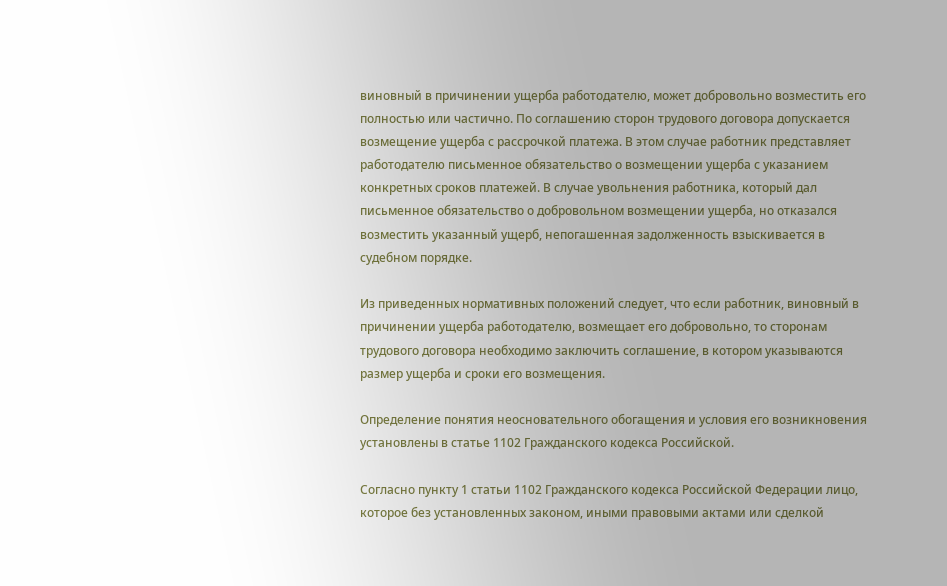виновный в причинении ущерба работодателю, может добровольно возместить его полностью или частично. По соглашению сторон трудового договора допускается возмещение ущерба с рассрочкой платежа. В этом случае работник представляет работодателю письменное обязательство о возмещении ущерба с указанием конкретных сроков платежей. В случае увольнения работника, который дал письменное обязательство о добровольном возмещении ущерба, но отказался возместить указанный ущерб, непогашенная задолженность взыскивается в судебном порядке.

Из приведенных нормативных положений следует, что если работник, виновный в причинении ущерба работодателю, возмещает его добровольно, то сторонам трудового договора необходимо заключить соглашение, в котором указываются размер ущерба и сроки его возмещения.

Определение понятия неосновательного обогащения и условия его возникновения установлены в статье 1102 Гражданского кодекса Российской.

Согласно пункту 1 статьи 1102 Гражданского кодекса Российской Федерации лицо, которое без установленных законом, иными правовыми актами или сделкой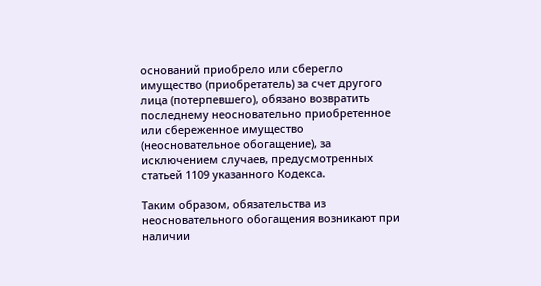оснований приобрело или сберегло имущество (приобретатель) за счет другого лица (потерпевшего), обязано возвратить последнему неосновательно приобретенное или сбереженное имущество (неосновательное обогащение), за исключением случаев, предусмотренных статьей 1109 указанного Кодекса.

Таким образом, обязательства из неосновательного обогащения возникают при наличии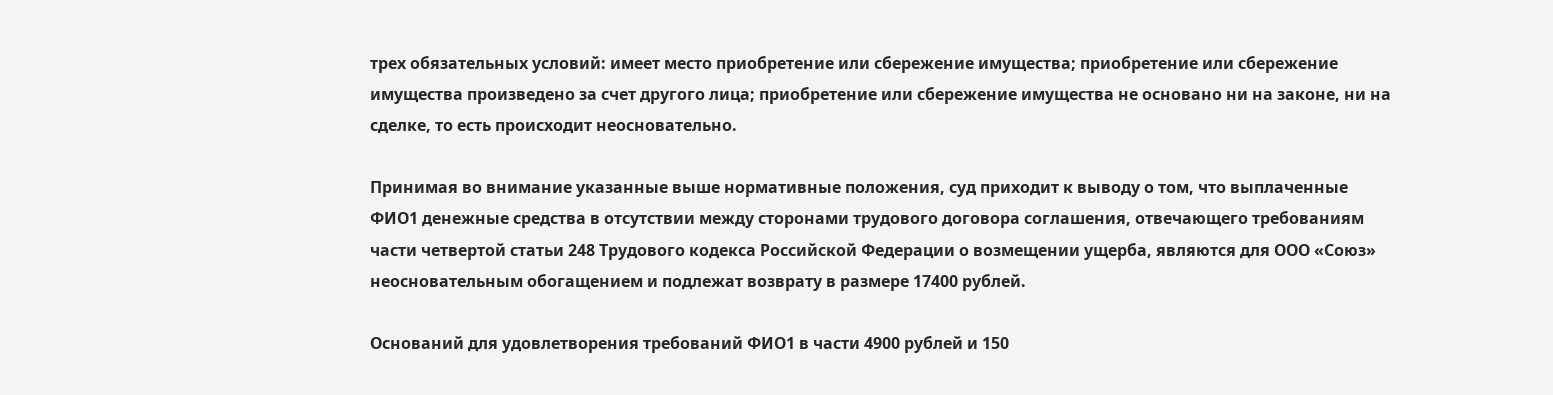трех обязательных условий: имеет место приобретение или сбережение имущества; приобретение или сбережение имущества произведено за счет другого лица; приобретение или сбережение имущества не основано ни на законе, ни на сделке, то есть происходит неосновательно.

Принимая во внимание указанные выше нормативные положения, суд приходит к выводу о том, что выплаченные ФИО1 денежные средства в отсутствии между сторонами трудового договора соглашения, отвечающего требованиям части четвертой статьи 248 Трудового кодекса Российской Федерации о возмещении ущерба, являются для ООО «Союз» неосновательным обогащением и подлежат возврату в размере 17400 рублей.

Оснований для удовлетворения требований ФИО1 в части 4900 рублей и 150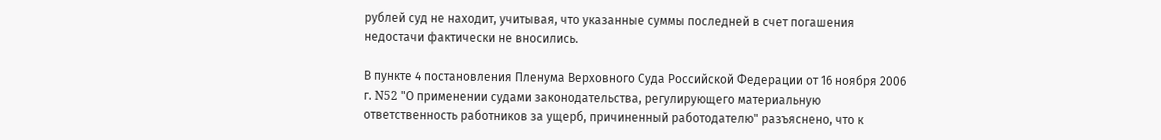рублей суд не находит, учитывая, что указанные суммы последней в счет погашения недостачи фактически не вносились.

В пункте 4 постановления Пленума Верховного Суда Российской Федерации от 16 ноября 2006 г. N52 "О применении судами законодательства, регулирующего материальную ответственность работников за ущерб, причиненный работодателю" разъяснено, что к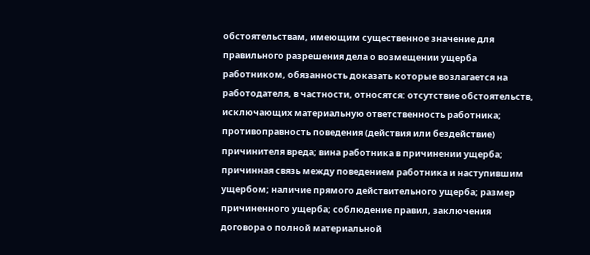обстоятельствам, имеющим существенное значение для правильного разрешения дела о возмещении ущерба работником, обязанность доказать которые возлагается на работодателя, в частности, относятся: отсутствие обстоятельств, исключающих материальную ответственность работника; противоправность поведения (действия или бездействие) причинителя вреда; вина работника в причинении ущерба; причинная связь между поведением работника и наступившим ущербом; наличие прямого действительного ущерба; размер причиненного ущерба; соблюдение правил, заключения договора о полной материальной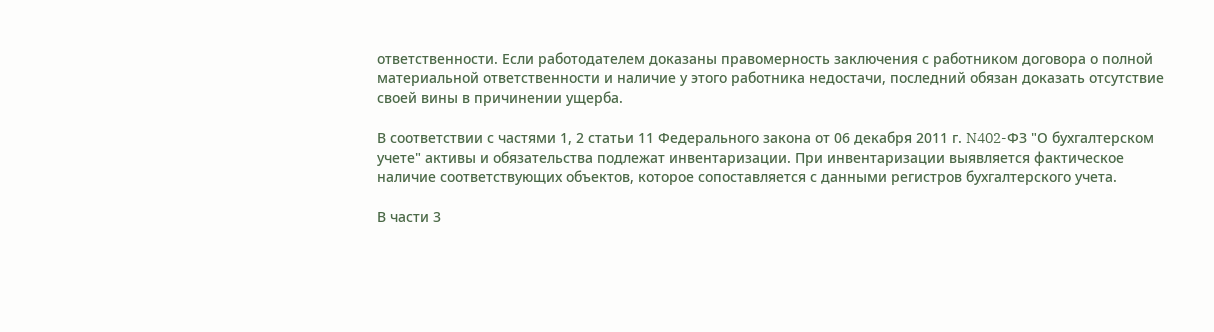ответственности. Если работодателем доказаны правомерность заключения с работником договора о полной материальной ответственности и наличие у этого работника недостачи, последний обязан доказать отсутствие своей вины в причинении ущерба.

В соответствии с частями 1, 2 статьи 11 Федерального закона от 06 декабря 2011 г. N402-ФЗ "О бухгалтерском учете" активы и обязательства подлежат инвентаризации. При инвентаризации выявляется фактическое наличие соответствующих объектов, которое сопоставляется с данными регистров бухгалтерского учета.

В части 3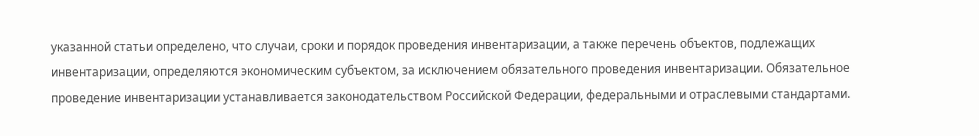указанной статьи определено, что случаи, сроки и порядок проведения инвентаризации, а также перечень объектов, подлежащих инвентаризации, определяются экономическим субъектом, за исключением обязательного проведения инвентаризации. Обязательное проведение инвентаризации устанавливается законодательством Российской Федерации, федеральными и отраслевыми стандартами.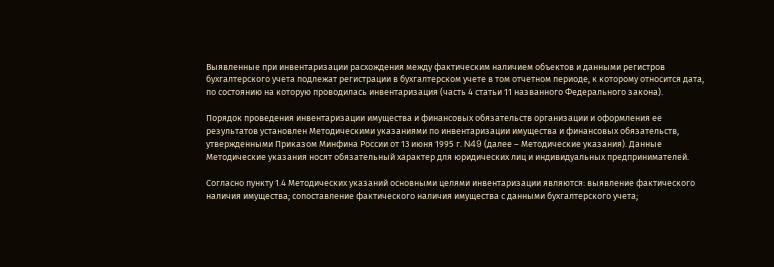Выявленные при инвентаризации расхождения между фактическим наличием объектов и данными регистров бухгалтерского учета подлежат регистрации в бухгалтерском учете в том отчетном периоде, к которому относится дата, по состоянию на которую проводилась инвентаризация (часть 4 статьи 11 названного Федерального закона).

Порядок проведения инвентаризации имущества и финансовых обязательств организации и оформления ее результатов установлен Методическими указаниями по инвентаризации имущества и финансовых обязательств, утвержденными Приказом Минфина России от 13 июня 1995 г. N49 (далее – Методические указания). Данные Методические указания носят обязательный характер для юридических лиц и индивидуальных предпринимателей.

Согласно пункту 1.4 Методических указаний основными целями инвентаризации являются: выявление фактического наличия имущества; сопоставление фактического наличия имущества с данными бухгалтерского учета;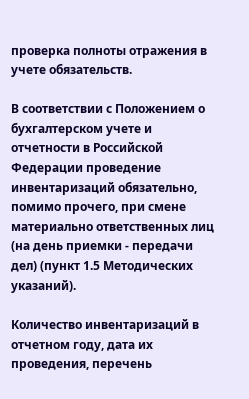проверка полноты отражения в учете обязательств.

В соответствии с Положением о бухгалтерском учете и отчетности в Российской Федерации проведение инвентаризаций обязательно, помимо прочего, при смене материально ответственных лиц (на день приемки - передачи дел) (пункт 1.5 Методических указаний).

Количество инвентаризаций в отчетном году, дата их проведения, перечень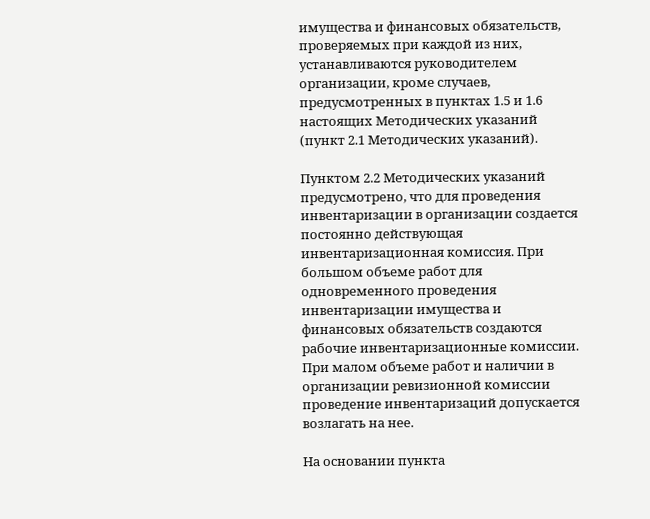имущества и финансовых обязательств, проверяемых при каждой из них, устанавливаются руководителем организации, кроме случаев, предусмотренных в пунктах 1.5 и 1.6 настоящих Методических указаний (пункт 2.1 Методических указаний).

Пунктом 2.2 Методических указаний предусмотрено, что для проведения инвентаризации в организации создается постоянно действующая инвентаризационная комиссия. При большом объеме работ для одновременного проведения инвентаризации имущества и финансовых обязательств создаются рабочие инвентаризационные комиссии. При малом объеме работ и наличии в организации ревизионной комиссии проведение инвентаризаций допускается возлагать на нее.

На основании пункта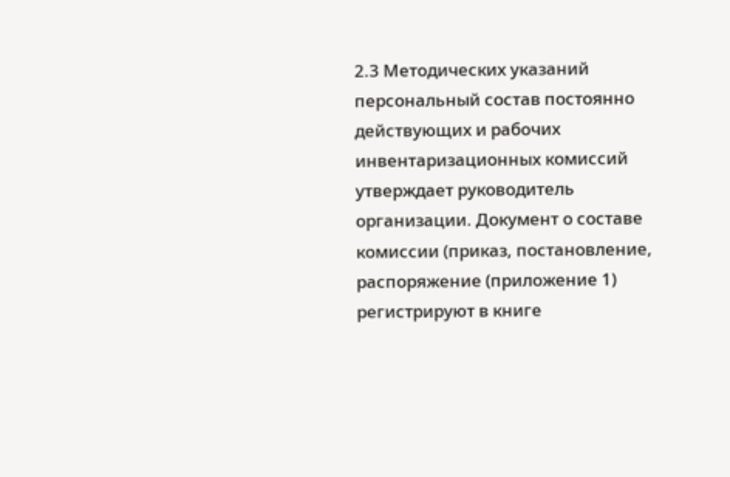2.3 Методических указаний персональный состав постоянно действующих и рабочих инвентаризационных комиссий утверждает руководитель организации. Документ о составе комиссии (приказ, постановление, распоряжение (приложение 1) регистрируют в книге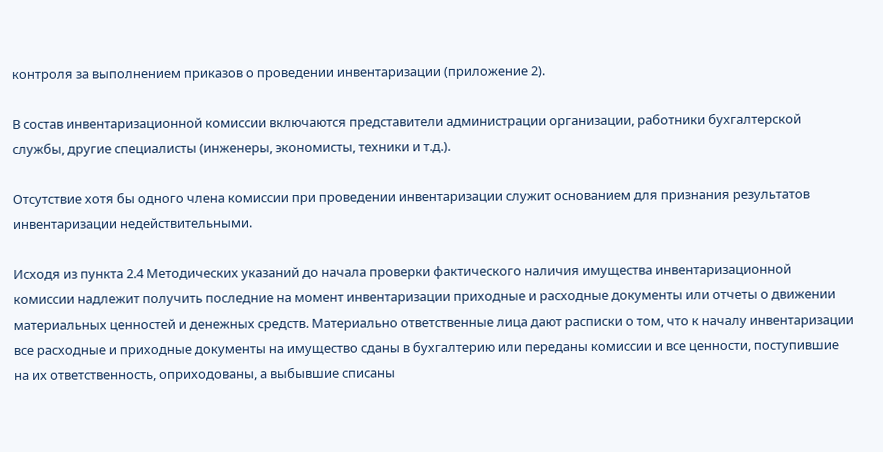контроля за выполнением приказов о проведении инвентаризации (приложение 2).

В состав инвентаризационной комиссии включаются представители администрации организации, работники бухгалтерской службы, другие специалисты (инженеры, экономисты, техники и т.д.).

Отсутствие хотя бы одного члена комиссии при проведении инвентаризации служит основанием для признания результатов инвентаризации недействительными.

Исходя из пункта 2.4 Методических указаний до начала проверки фактического наличия имущества инвентаризационной комиссии надлежит получить последние на момент инвентаризации приходные и расходные документы или отчеты о движении материальных ценностей и денежных средств. Материально ответственные лица дают расписки о том, что к началу инвентаризации все расходные и приходные документы на имущество сданы в бухгалтерию или переданы комиссии и все ценности, поступившие на их ответственность, оприходованы, а выбывшие списаны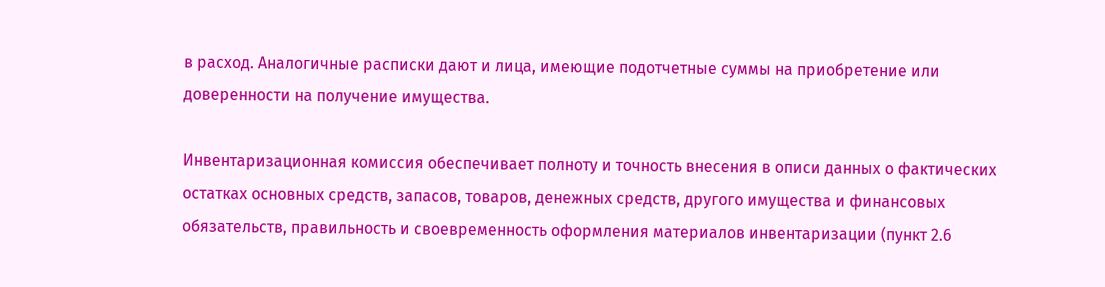в расход. Аналогичные расписки дают и лица, имеющие подотчетные суммы на приобретение или доверенности на получение имущества.

Инвентаризационная комиссия обеспечивает полноту и точность внесения в описи данных о фактических остатках основных средств, запасов, товаров, денежных средств, другого имущества и финансовых обязательств, правильность и своевременность оформления материалов инвентаризации (пункт 2.6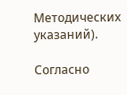Методических указаний).

Согласно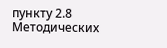пункту 2.8 Методических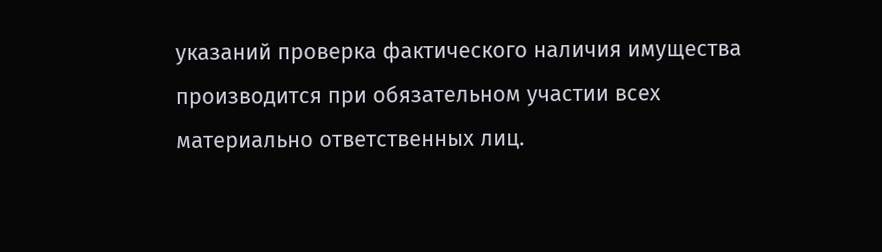указаний проверка фактического наличия имущества производится при обязательном участии всех материально ответственных лиц.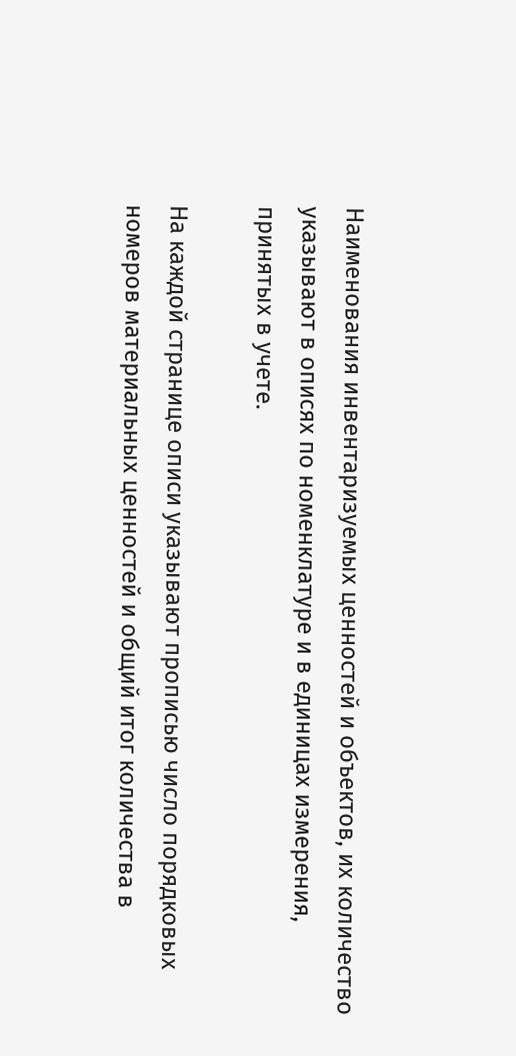Наименования инвентаризуемых ценностей и объектов, их количество указывают в описях по номенклатуре и в единицах измерения, принятых в учете.

На каждой странице описи указывают прописью число порядковых номеров материальных ценностей и общий итог количества в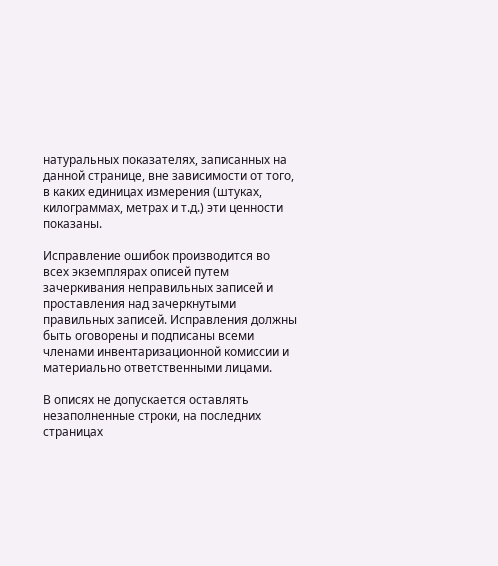натуральных показателях, записанных на данной странице, вне зависимости от того, в каких единицах измерения (штуках, килограммах, метрах и т.д.) эти ценности показаны.

Исправление ошибок производится во всех экземплярах описей путем зачеркивания неправильных записей и проставления над зачеркнутыми правильных записей. Исправления должны быть оговорены и подписаны всеми членами инвентаризационной комиссии и материально ответственными лицами.

В описях не допускается оставлять незаполненные строки, на последних страницах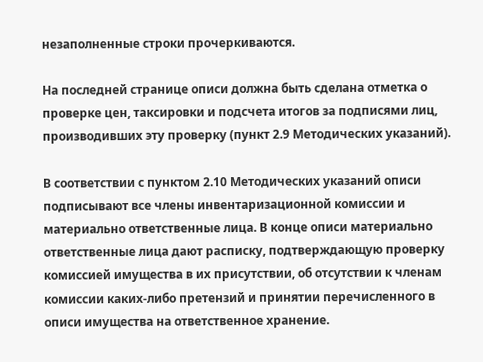незаполненные строки прочеркиваются.

На последней странице описи должна быть сделана отметка о проверке цен, таксировки и подсчета итогов за подписями лиц, производивших эту проверку (пункт 2.9 Методических указаний).

В соответствии с пунктом 2.10 Методических указаний описи подписывают все члены инвентаризационной комиссии и материально ответственные лица. В конце описи материально ответственные лица дают расписку, подтверждающую проверку комиссией имущества в их присутствии, об отсутствии к членам комиссии каких-либо претензий и принятии перечисленного в описи имущества на ответственное хранение.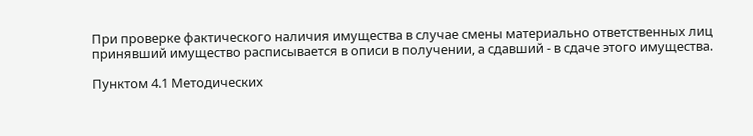При проверке фактического наличия имущества в случае смены материально ответственных лиц принявший имущество расписывается в описи в получении, а сдавший - в сдаче этого имущества.

Пунктом 4.1 Методических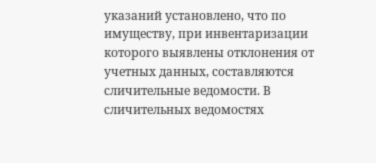указаний установлено, что по имуществу, при инвентаризации которого выявлены отклонения от учетных данных, составляются сличительные ведомости. В сличительных ведомостях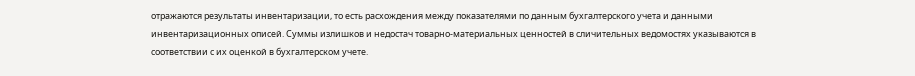отражаются результаты инвентаризации, то есть расхождения между показателями по данным бухгалтерского учета и данными инвентаризационных описей. Суммы излишков и недостач товарно-материальных ценностей в сличительных ведомостях указываются в соответствии с их оценкой в бухгалтерском учете.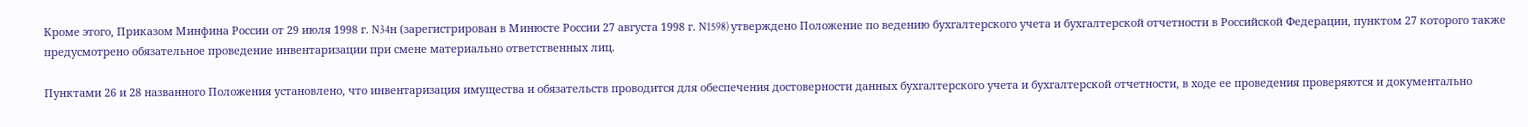Кроме этого, Приказом Минфина России от 29 июля 1998 г. N34н (зарегистрирован в Минюсте России 27 августа 1998 г. N1598) утверждено Положение по ведению бухгалтерского учета и бухгалтерской отчетности в Российской Федерации, пунктом 27 которого также предусмотрено обязательное проведение инвентаризации при смене материально ответственных лиц.

Пунктами 26 и 28 названного Положения установлено, что инвентаризация имущества и обязательств проводится для обеспечения достоверности данных бухгалтерского учета и бухгалтерской отчетности, в ходе ее проведения проверяются и документально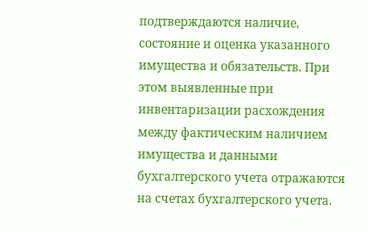подтверждаются наличие, состояние и оценка указанного имущества и обязательств. При этом выявленные при инвентаризации расхождения между фактическим наличием имущества и данными бухгалтерского учета отражаются на счетах бухгалтерского учета.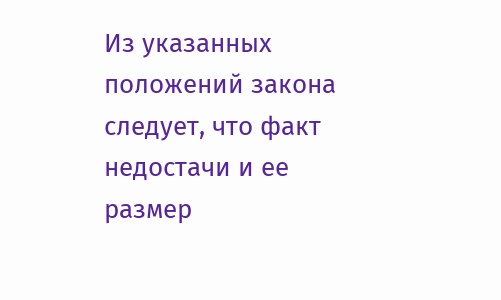Из указанных положений закона следует, что факт недостачи и ее размер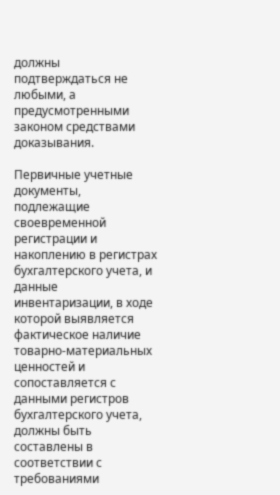должны подтверждаться не любыми, а предусмотренными законом средствами доказывания.

Первичные учетные документы, подлежащие своевременной регистрации и накоплению в регистрах бухгалтерского учета, и данные инвентаризации, в ходе которой выявляется фактическое наличие товарно-материальных ценностей и сопоставляется с данными регистров бухгалтерского учета, должны быть составлены в соответствии с требованиями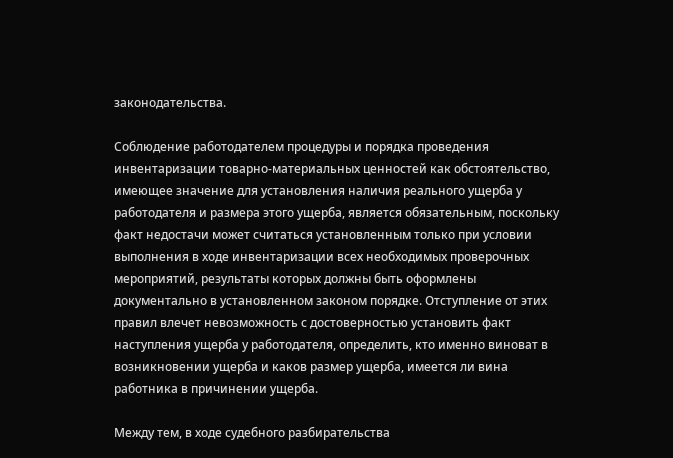законодательства.

Соблюдение работодателем процедуры и порядка проведения инвентаризации товарно-материальных ценностей как обстоятельство, имеющее значение для установления наличия реального ущерба у работодателя и размера этого ущерба, является обязательным, поскольку факт недостачи может считаться установленным только при условии выполнения в ходе инвентаризации всех необходимых проверочных мероприятий, результаты которых должны быть оформлены документально в установленном законом порядке. Отступление от этих правил влечет невозможность с достоверностью установить факт наступления ущерба у работодателя, определить, кто именно виноват в возникновении ущерба и каков размер ущерба, имеется ли вина работника в причинении ущерба.

Между тем, в ходе судебного разбирательства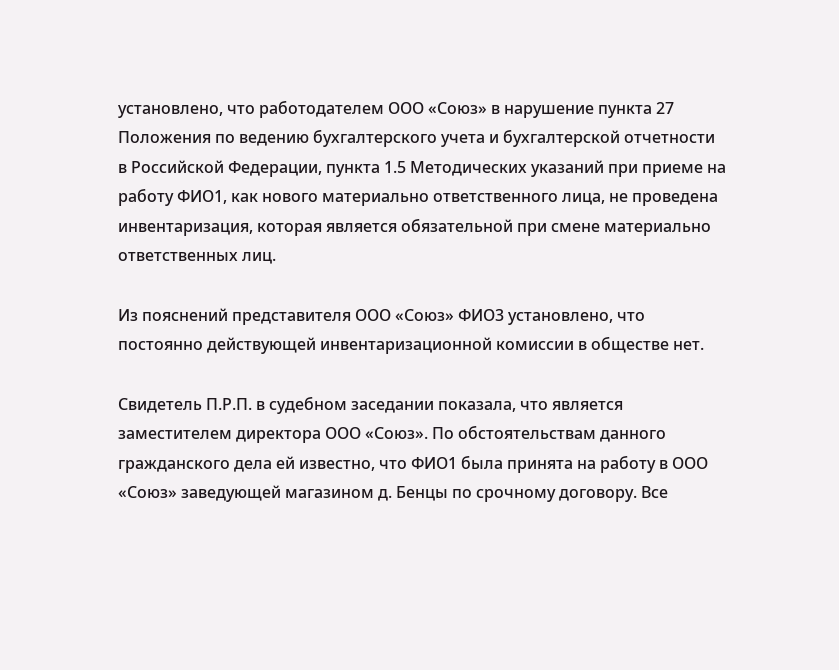установлено, что работодателем ООО «Союз» в нарушение пункта 27 Положения по ведению бухгалтерского учета и бухгалтерской отчетности в Российской Федерации, пункта 1.5 Методических указаний при приеме на работу ФИО1, как нового материально ответственного лица, не проведена инвентаризация, которая является обязательной при смене материально ответственных лиц.

Из пояснений представителя ООО «Союз» ФИО3 установлено, что постоянно действующей инвентаризационной комиссии в обществе нет.

Свидетель П.Р.П. в судебном заседании показала, что является заместителем директора ООО «Союз». По обстоятельствам данного гражданского дела ей известно, что ФИО1 была принята на работу в ООО «Союз» заведующей магазином д. Бенцы по срочному договору. Все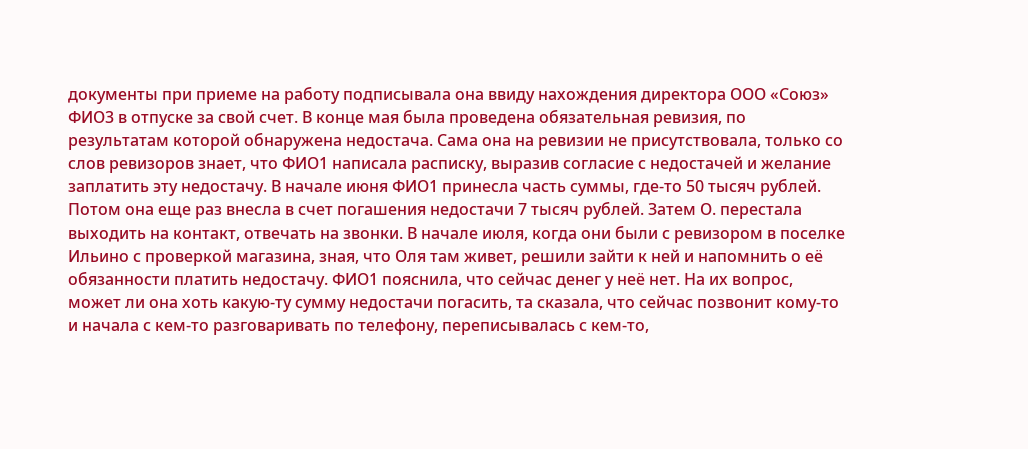документы при приеме на работу подписывала она ввиду нахождения директора ООО «Союз» ФИО3 в отпуске за свой счет. В конце мая была проведена обязательная ревизия, по результатам которой обнаружена недостача. Сама она на ревизии не присутствовала, только со слов ревизоров знает, что ФИО1 написала расписку, выразив согласие с недостачей и желание заплатить эту недостачу. В начале июня ФИО1 принесла часть суммы, где-то 50 тысяч рублей. Потом она еще раз внесла в счет погашения недостачи 7 тысяч рублей. Затем О. перестала выходить на контакт, отвечать на звонки. В начале июля, когда они были с ревизором в поселке Ильино с проверкой магазина, зная, что Оля там живет, решили зайти к ней и напомнить о её обязанности платить недостачу. ФИО1 пояснила, что сейчас денег у неё нет. На их вопрос, может ли она хоть какую-ту сумму недостачи погасить, та сказала, что сейчас позвонит кому-то и начала с кем-то разговаривать по телефону, переписывалась с кем-то,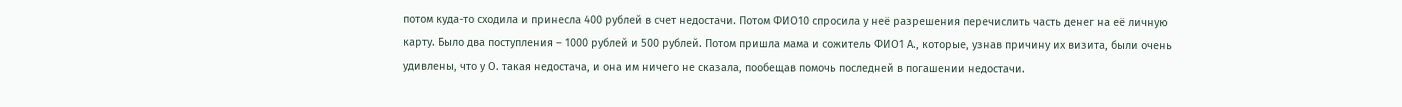потом куда-то сходила и принесла 400 рублей в счет недостачи. Потом ФИО10 спросила у неё разрешения перечислить часть денег на её личную карту. Было два поступления – 1000 рублей и 500 рублей. Потом пришла мама и сожитель ФИО1 А., которые, узнав причину их визита, были очень удивлены, что у О. такая недостача, и она им ничего не сказала, пообещав помочь последней в погашении недостачи.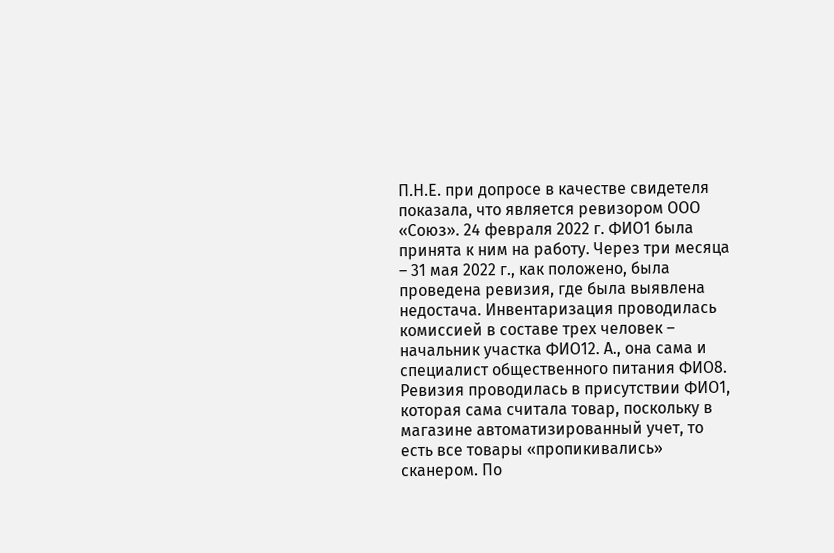П.Н.Е. при допросе в качестве свидетеля показала, что является ревизором ООО «Союз». 24 февраля 2022 г. ФИО1 была принята к ним на работу. Через три месяца – 31 мая 2022 г., как положено, была проведена ревизия, где была выявлена недостача. Инвентаризация проводилась комиссией в составе трех человек – начальник участка ФИО12. А., она сама и специалист общественного питания ФИО8. Ревизия проводилась в присутствии ФИО1, которая сама считала товар, поскольку в магазине автоматизированный учет, то есть все товары «пропикивались» сканером. По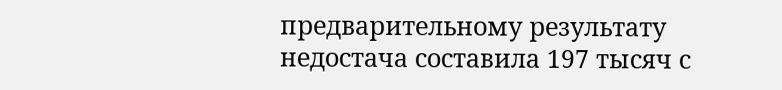предварительному результату недостача составила 197 тысяч с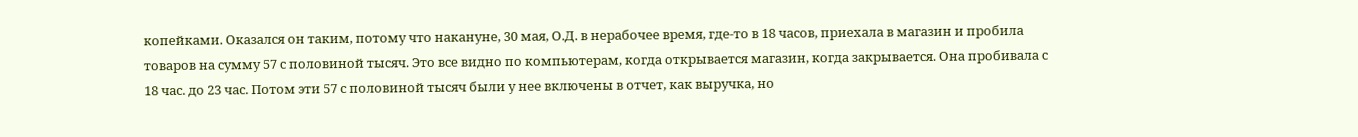копейками. Оказался он таким, потому что накануне, 30 мая, О.Д. в нерабочее время, где-то в 18 часов, приехала в магазин и пробила товаров на сумму 57 с половиной тысяч. Это все видно по компьютерам, когда открывается магазин, когда закрывается. Она пробивала с 18 час. до 23 час. Потом эти 57 с половиной тысяч были у нее включены в отчет, как выручка, но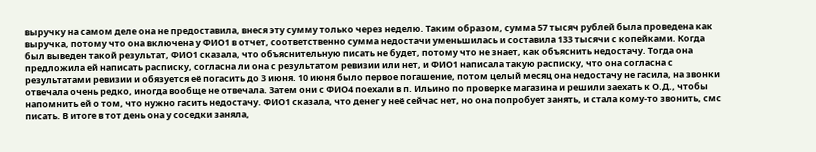выручку на самом деле она не предоставила, внеся эту сумму только через неделю. Таким образом, сумма 57 тысяч рублей была проведена как выручка, потому что она включена у ФИО1 в отчет, соответственно сумма недостачи уменьшилась и составила 133 тысячи с копейками. Когда был выведен такой результат, ФИО1 сказала, что объяснительную писать не будет, потому что не знает, как объяснить недостачу. Тогда она предложила ей написать расписку, согласна ли она с результатом ревизии или нет, и ФИО1 написала такую расписку, что она согласна с результатами ревизии и обязуется её погасить до 3 июня. 10 июня было первое погашение, потом целый месяц она недостачу не гасила, на звонки отвечала очень редко, иногда вообще не отвечала. Затем они с ФИО4 поехали в п. Ильино по проверке магазина и решили заехать к О.Д., чтобы напомнить ей о том, что нужно гасить недостачу. ФИО1 сказала, что денег у неё сейчас нет, но она попробует занять, и стала кому-то звонить, смс писать. В итоге в тот день она у соседки заняла,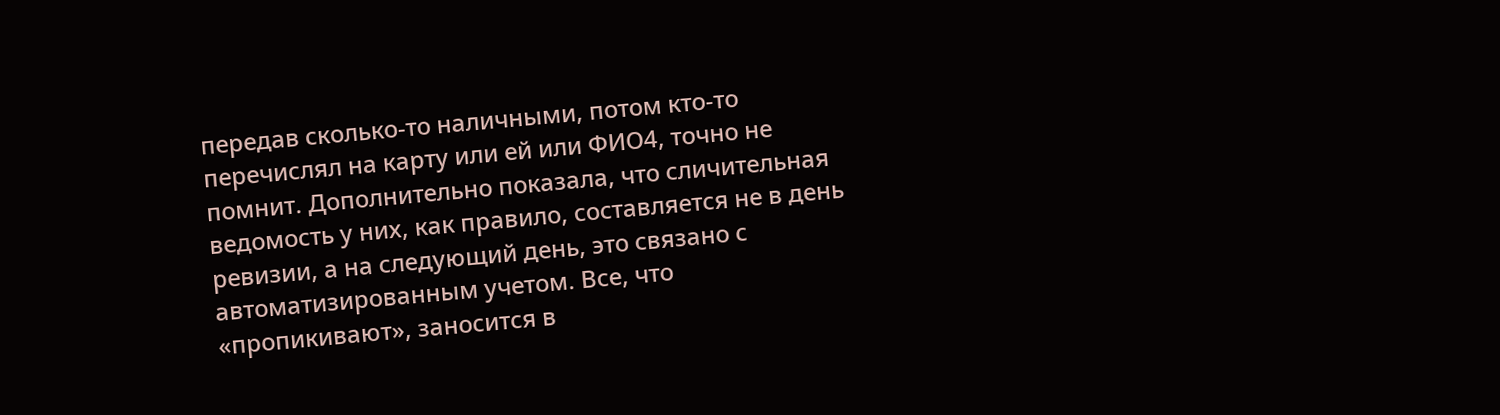передав сколько-то наличными, потом кто-то перечислял на карту или ей или ФИО4, точно не помнит. Дополнительно показала, что сличительная ведомость у них, как правило, составляется не в день ревизии, а на следующий день, это связано с автоматизированным учетом. Все, что «пропикивают», заносится в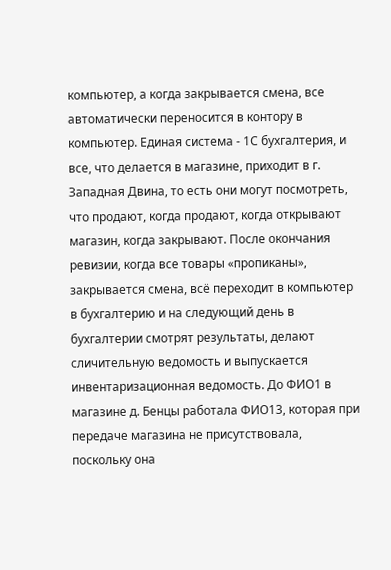компьютер, а когда закрывается смена, все автоматически переносится в контору в компьютер. Единая система - 1С бухгалтерия, и все, что делается в магазине, приходит в г. Западная Двина, то есть они могут посмотреть, что продают, когда продают, когда открывают магазин, когда закрывают. После окончания ревизии, когда все товары «пропиканы», закрывается смена, всё переходит в компьютер в бухгалтерию и на следующий день в бухгалтерии смотрят результаты, делают сличительную ведомость и выпускается инвентаризационная ведомость. До ФИО1 в магазине д. Бенцы работала ФИО13, которая при передаче магазина не присутствовала, поскольку она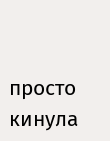просто кинула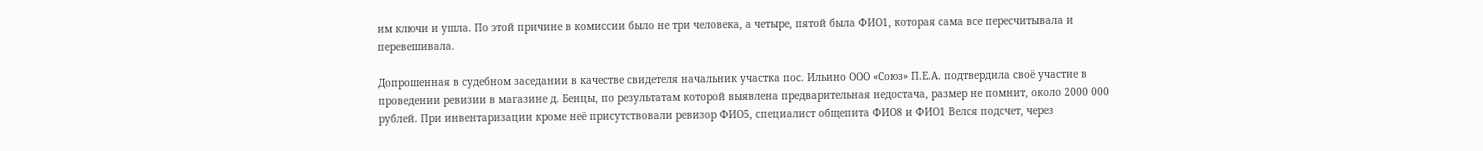им ключи и ушла. По этой причине в комиссии было не три человека, а четыре, пятой была ФИО1, которая сама все пересчитывала и перевешивала.

Допрошенная в судебном заседании в качестве свидетеля начальник участка пос. Ильино ООО «Союз» П.Е.А. подтвердила своё участие в проведении ревизии в магазине д. Бенцы, по результатам которой выявлена предварительная недостача, размер не помнит, около 2000 000 рублей. При инвентаризации кроме неё присутствовали ревизор ФИО5, специалист общепита ФИО8 и ФИО1 Велся подсчет, через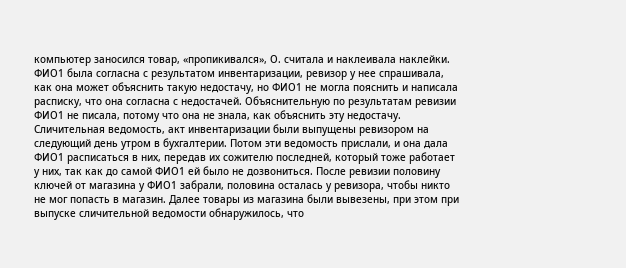компьютер заносился товар, «пропикивался», О. считала и наклеивала наклейки. ФИО1 была согласна с результатом инвентаризации, ревизор у нее спрашивала, как она может объяснить такую недостачу, но ФИО1 не могла пояснить и написала расписку, что она согласна с недостачей. Объяснительную по результатам ревизии ФИО1 не писала, потому что она не знала, как объяснить эту недостачу. Сличительная ведомость, акт инвентаризации были выпущены ревизором на следующий день утром в бухгалтерии. Потом эти ведомость прислали, и она дала ФИО1 расписаться в них, передав их сожителю последней, который тоже работает у них, так как до самой ФИО1 ей было не дозвониться. После ревизии половину ключей от магазина у ФИО1 забрали, половина осталась у ревизора, чтобы никто не мог попасть в магазин. Далее товары из магазина были вывезены, при этом при выпуске сличительной ведомости обнаружилось, что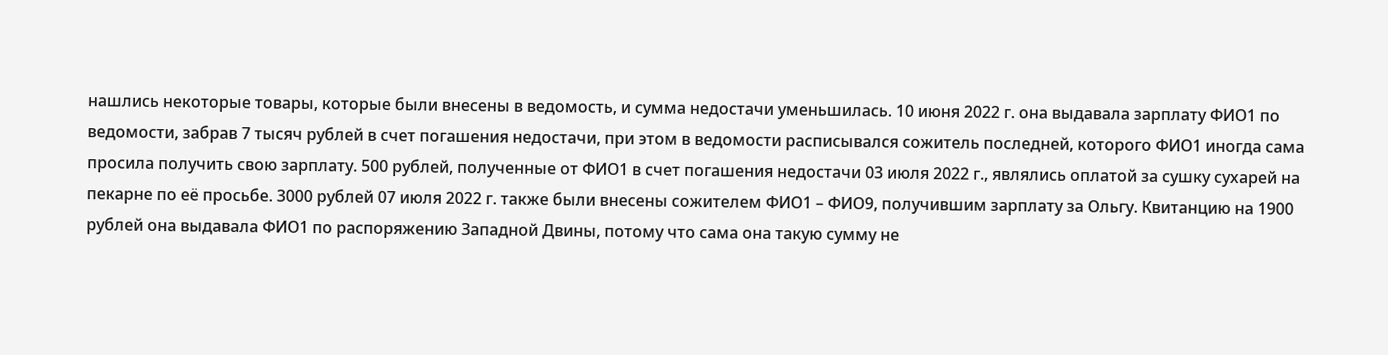нашлись некоторые товары, которые были внесены в ведомость, и сумма недостачи уменьшилась. 10 июня 2022 г. она выдавала зарплату ФИО1 по ведомости, забрав 7 тысяч рублей в счет погашения недостачи, при этом в ведомости расписывался сожитель последней, которого ФИО1 иногда сама просила получить свою зарплату. 500 рублей, полученные от ФИО1 в счет погашения недостачи 03 июля 2022 г., являлись оплатой за сушку сухарей на пекарне по её просьбе. 3000 рублей 07 июля 2022 г. также были внесены сожителем ФИО1 – ФИО9, получившим зарплату за Ольгу. Квитанцию на 1900 рублей она выдавала ФИО1 по распоряжению Западной Двины, потому что сама она такую сумму не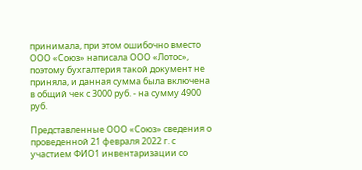принимала, при этом ошибочно вместо ООО «Союз» написала ООО «Лотос», поэтому бухгалтерия такой документ не приняла, и данная сумма была включена в общий чек с 3000 руб. - на сумму 4900 руб.

Представленные ООО «Союз» сведения о проведенной 21 февраля 2022 г. с участием ФИО1 инвентаризации со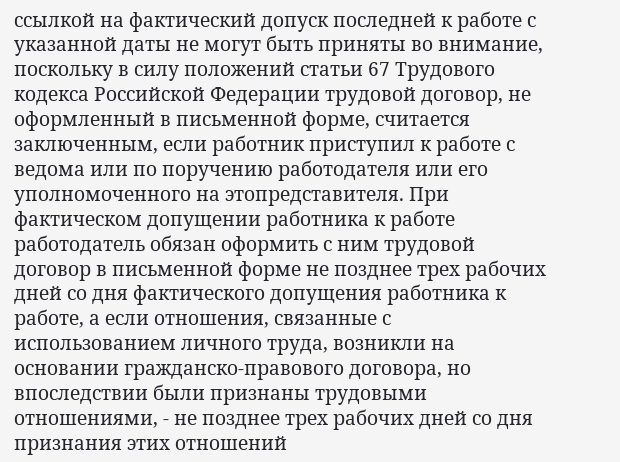ссылкой на фактический допуск последней к работе с указанной даты не могут быть приняты во внимание, поскольку в силу положений статьи 67 Трудового кодекса Российской Федерации трудовой договор, не оформленный в письменной форме, считается заключенным, если работник приступил к работе с ведома или по поручению работодателя или его уполномоченного на этопредставителя. При фактическом допущении работника к работе работодатель обязан оформить с ним трудовой договор в письменной форме не позднее трех рабочих дней со дня фактического допущения работника к работе, а если отношения, связанные с использованием личного труда, возникли на основании гражданско-правового договора, но впоследствии были признаны трудовыми отношениями, - не позднее трех рабочих дней со дня признания этих отношений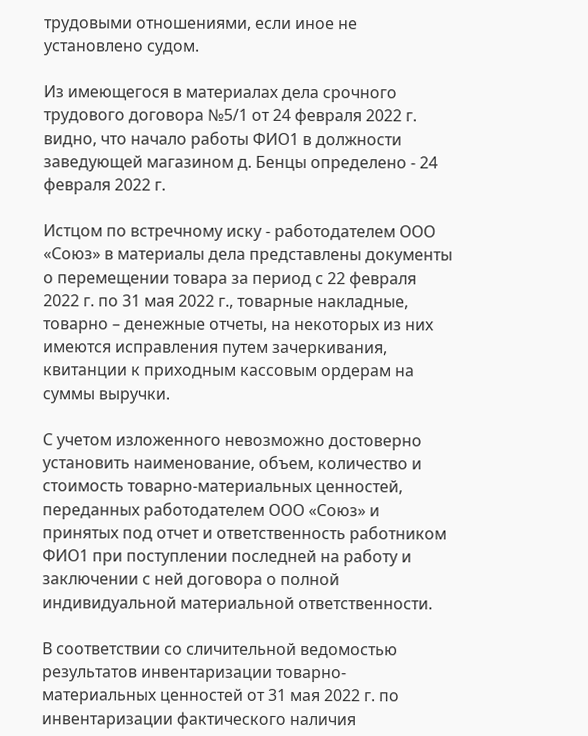трудовыми отношениями, если иное не установлено судом.

Из имеющегося в материалах дела срочного трудового договора №5/1 от 24 февраля 2022 г. видно, что начало работы ФИО1 в должности заведующей магазином д. Бенцы определено - 24 февраля 2022 г.

Истцом по встречному иску - работодателем ООО «Союз» в материалы дела представлены документы о перемещении товара за период с 22 февраля 2022 г. по 31 мая 2022 г., товарные накладные, товарно – денежные отчеты, на некоторых из них имеются исправления путем зачеркивания, квитанции к приходным кассовым ордерам на суммы выручки.

С учетом изложенного невозможно достоверно установить наименование, объем, количество и стоимость товарно-материальных ценностей, переданных работодателем ООО «Союз» и принятых под отчет и ответственность работником ФИО1 при поступлении последней на работу и заключении с ней договора о полной индивидуальной материальной ответственности.

В соответствии со сличительной ведомостью результатов инвентаризации товарно-материальных ценностей от 31 мая 2022 г. по инвентаризации фактического наличия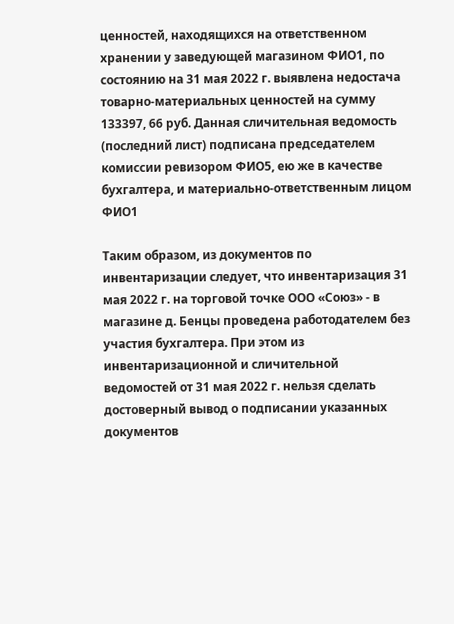ценностей, находящихся на ответственном хранении у заведующей магазином ФИО1, по состоянию на 31 мая 2022 г. выявлена недостача товарно-материальных ценностей на сумму 133397, 66 руб. Данная сличительная ведомость (последний лист) подписана председателем комиссии ревизором ФИО5, ею же в качестве бухгалтера, и материально-ответственным лицом ФИО1

Таким образом, из документов по инвентаризации следует, что инвентаризация 31 мая 2022 г. на торговой точке ООО «Союз» - в магазине д. Бенцы проведена работодателем без участия бухгалтера. При этом из инвентаризационной и сличительной ведомостей от 31 мая 2022 г. нельзя сделать достоверный вывод о подписании указанных документов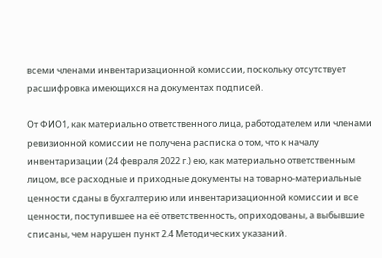всеми членами инвентаризационной комиссии, поскольку отсутствует расшифровка имеющихся на документах подписей.

От ФИО1, как материально ответственного лица, работодателем или членами ревизионной комиссии не получена расписка о том, что к началу инвентаризации (24 февраля 2022 г.) ею, как материально ответственным лицом, все расходные и приходные документы на товарно-материальные ценности сданы в бухгалтерию или инвентаризационной комиссии и все ценности, поступившее на её ответственность, оприходованы, а выбывшие списаны, чем нарушен пункт 2.4 Методических указаний.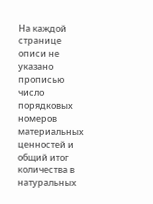На каждой странице описи не указано прописью число порядковых номеров материальных ценностей и общий итог количества в натуральных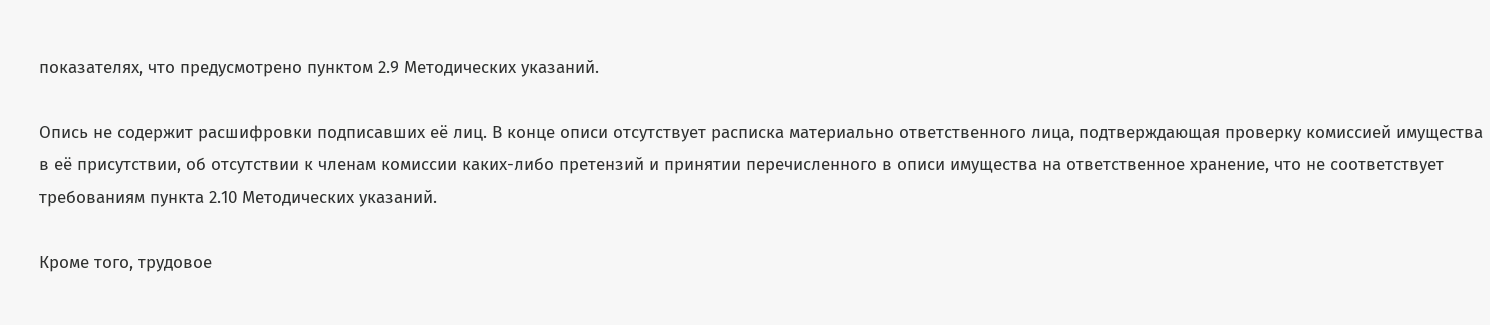показателях, что предусмотрено пунктом 2.9 Методических указаний.

Опись не содержит расшифровки подписавших её лиц. В конце описи отсутствует расписка материально ответственного лица, подтверждающая проверку комиссией имущества в её присутствии, об отсутствии к членам комиссии каких-либо претензий и принятии перечисленного в описи имущества на ответственное хранение, что не соответствует требованиям пункта 2.10 Методических указаний.

Кроме того, трудовое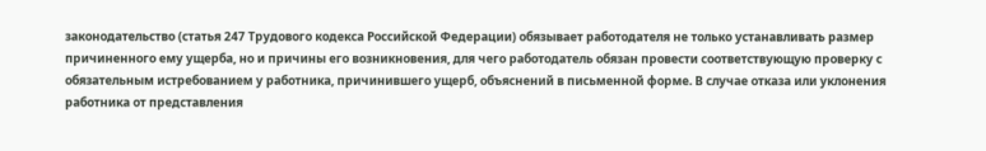законодательство (статья 247 Трудового кодекса Российской Федерации) обязывает работодателя не только устанавливать размер причиненного ему ущерба, но и причины его возникновения, для чего работодатель обязан провести соответствующую проверку с обязательным истребованием у работника, причинившего ущерб, объяснений в письменной форме. В случае отказа или уклонения работника от представления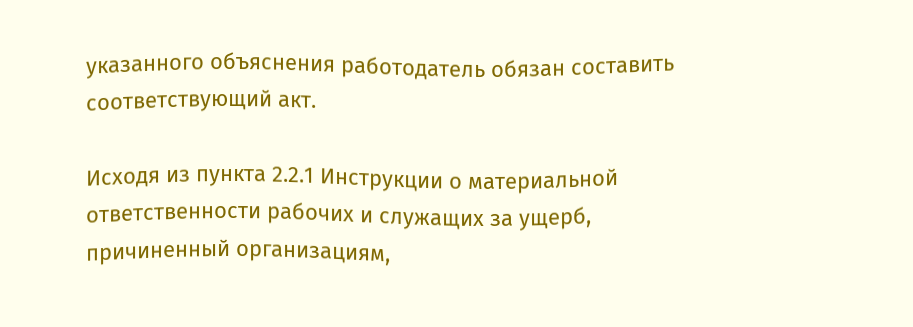указанного объяснения работодатель обязан составить соответствующий акт.

Исходя из пункта 2.2.1 Инструкции о материальной ответственности рабочих и служащих за ущерб, причиненный организациям,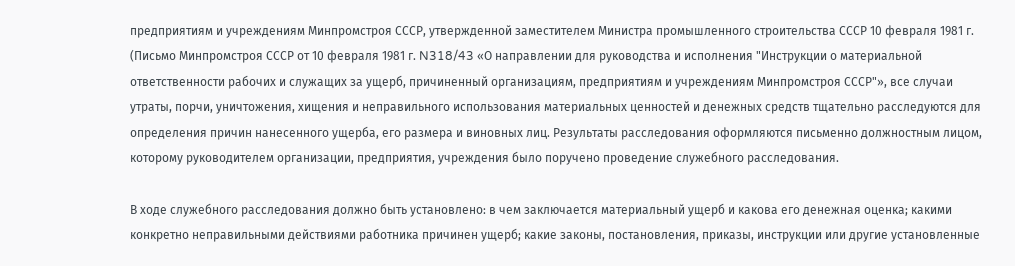предприятиям и учреждениям Минпромстроя СССР, утвержденной заместителем Министра промышленного строительства СССР 10 февраля 1981 г. (Письмо Минпромстроя СССР от 10 февраля 1981 г. N318/43 «О направлении для руководства и исполнения "Инструкции о материальной ответственности рабочих и служащих за ущерб, причиненный организациям, предприятиям и учреждениям Минпромстроя СССР"», все случаи утраты, порчи, уничтожения, хищения и неправильного использования материальных ценностей и денежных средств тщательно расследуются для определения причин нанесенного ущерба, его размера и виновных лиц. Результаты расследования оформляются письменно должностным лицом, которому руководителем организации, предприятия, учреждения было поручено проведение служебного расследования.

В ходе служебного расследования должно быть установлено: в чем заключается материальный ущерб и какова его денежная оценка; какими конкретно неправильными действиями работника причинен ущерб; какие законы, постановления, приказы, инструкции или другие установленные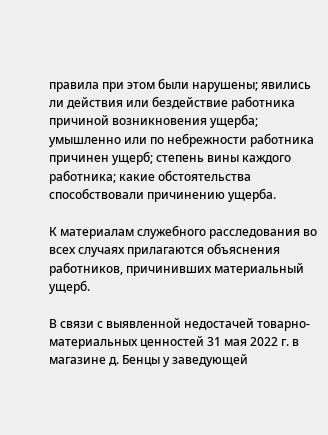правила при этом были нарушены; явились ли действия или бездействие работника причиной возникновения ущерба; умышленно или по небрежности работника причинен ущерб; степень вины каждого работника; какие обстоятельства способствовали причинению ущерба.

К материалам служебного расследования во всех случаях прилагаются объяснения работников, причинивших материальный ущерб.

В связи с выявленной недостачей товарно-материальных ценностей 31 мая 2022 г. в магазине д. Бенцы у заведующей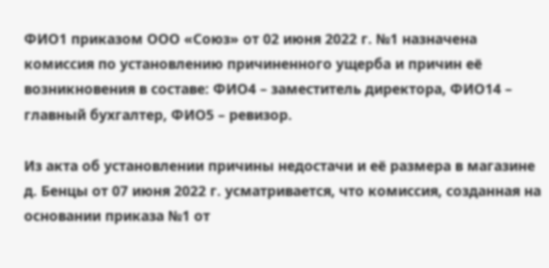ФИО1 приказом ООО «Союз» от 02 июня 2022 г. №1 назначена комиссия по установлению причиненного ущерба и причин её возникновения в составе: ФИО4 – заместитель директора, ФИО14 – главный бухгалтер, ФИО5 – ревизор.

Из акта об установлении причины недостачи и её размера в магазине д. Бенцы от 07 июня 2022 г. усматривается, что комиссия, созданная на основании приказа №1 от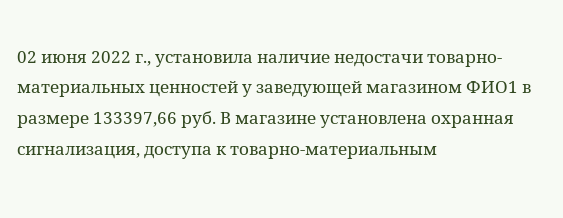02 июня 2022 г., установила наличие недостачи товарно-материальных ценностей у заведующей магазином ФИО1 в размере 133397,66 руб. В магазине установлена охранная сигнализация, доступа к товарно-материальным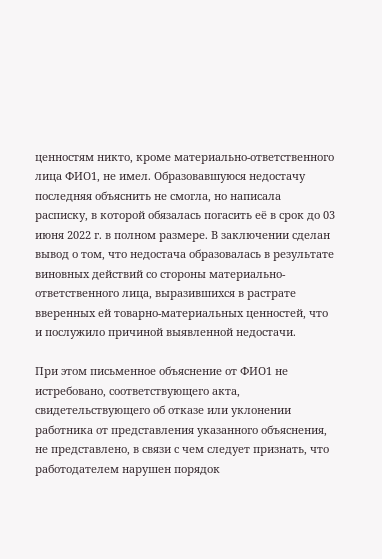ценностям никто, кроме материально-ответственного лица ФИО1, не имел. Образовавшуюся недостачу последняя объяснить не смогла, но написала расписку, в которой обязалась погасить её в срок до 03 июня 2022 г. в полном размере. В заключении сделан вывод о том, что недостача образовалась в результате виновных действий со стороны материально-ответственного лица, выразившихся в растрате вверенных ей товарно-материальных ценностей, что и послужило причиной выявленной недостачи.

При этом письменное объяснение от ФИО1 не истребовано, соответствующего акта, свидетельствующего об отказе или уклонении работника от представления указанного объяснения, не представлено, в связи с чем следует признать, что работодателем нарушен порядок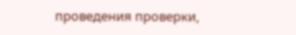проведения проверки,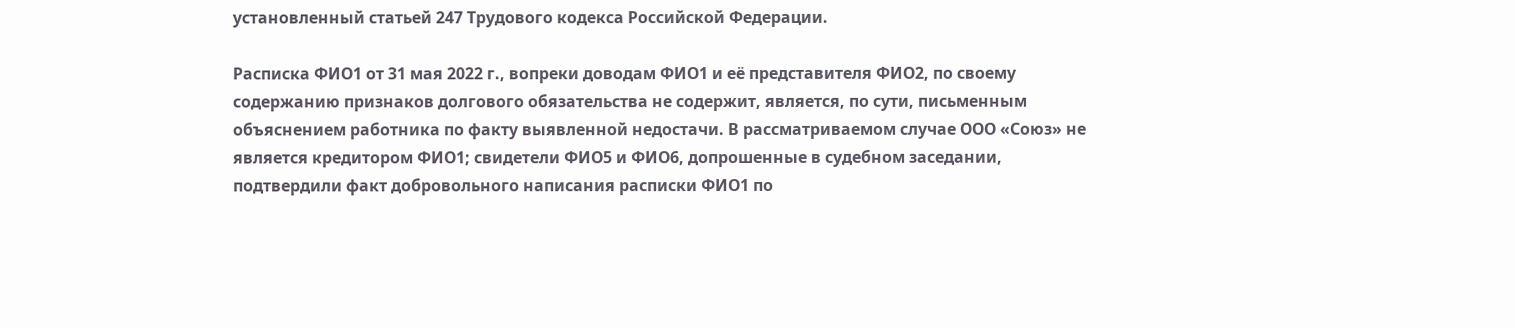установленный статьей 247 Трудового кодекса Российской Федерации.

Расписка ФИО1 от 31 мая 2022 г., вопреки доводам ФИО1 и её представителя ФИО2, по своему содержанию признаков долгового обязательства не содержит, является, по сути, письменным объяснением работника по факту выявленной недостачи. В рассматриваемом случае ООО «Союз» не является кредитором ФИО1; свидетели ФИО5 и ФИО6, допрошенные в судебном заседании, подтвердили факт добровольного написания расписки ФИО1 по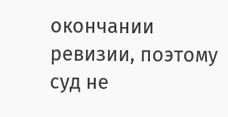окончании ревизии, поэтому суд не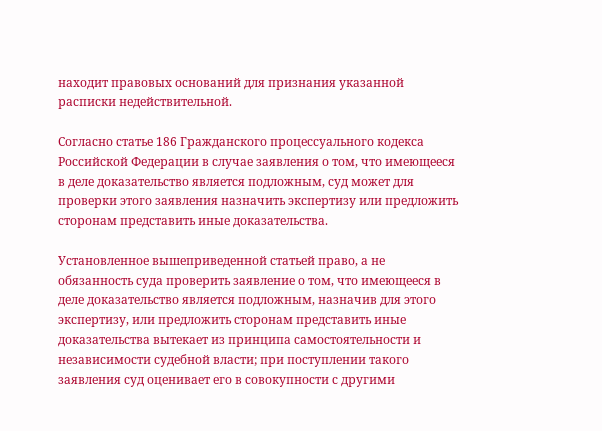находит правовых оснований для признания указанной расписки недействительной.

Согласно статье 186 Гражданского процессуального кодекса Российской Федерации в случае заявления о том, что имеющееся в деле доказательство является подложным, суд может для проверки этого заявления назначить экспертизу или предложить сторонам представить иные доказательства.

Установленное вышеприведенной статьей право, а не обязанность суда проверить заявление о том, что имеющееся в деле доказательство является подложным, назначив для этого экспертизу, или предложить сторонам представить иные доказательства вытекает из принципа самостоятельности и независимости судебной власти; при поступлении такого заявления суд оценивает его в совокупности с другими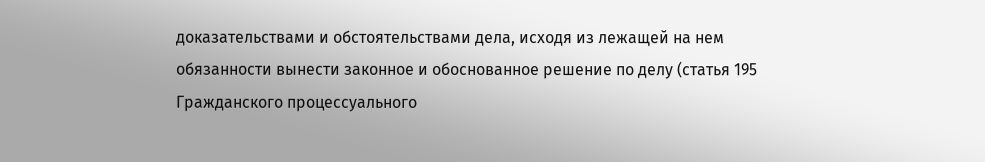доказательствами и обстоятельствами дела, исходя из лежащей на нем обязанности вынести законное и обоснованное решение по делу (статья 195 Гражданского процессуального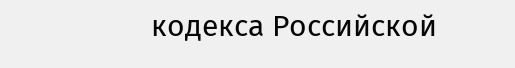кодекса Российской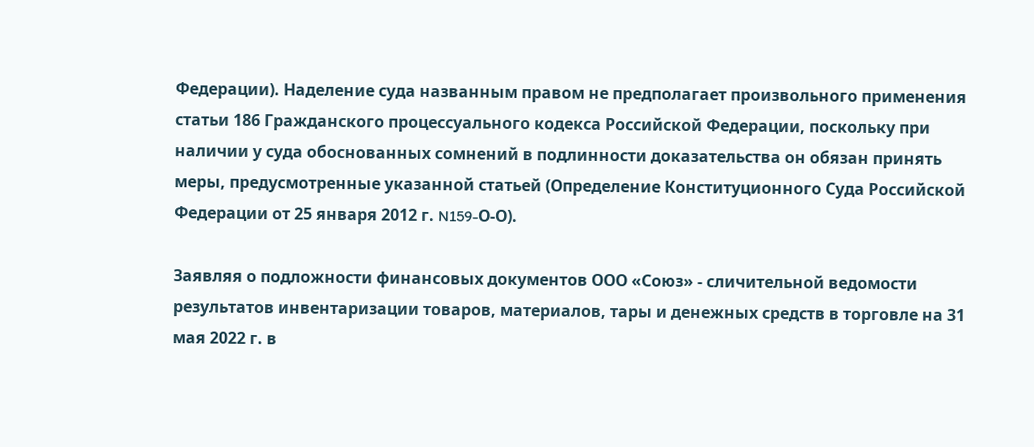Федерации). Наделение суда названным правом не предполагает произвольного применения статьи 186 Гражданского процессуального кодекса Российской Федерации, поскольку при наличии у суда обоснованных сомнений в подлинности доказательства он обязан принять меры, предусмотренные указанной статьей (Определение Конституционного Суда Российской Федерации от 25 января 2012 г. N159-О-О).

Заявляя о подложности финансовых документов ООО «Союз» - сличительной ведомости результатов инвентаризации товаров, материалов, тары и денежных средств в торговле на 31 мая 2022 г. в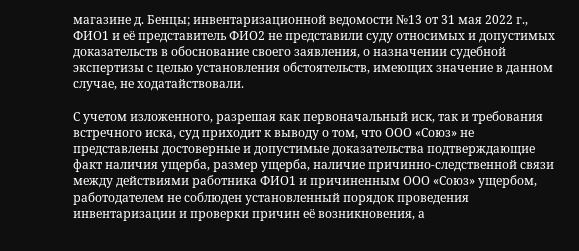магазине д. Бенцы; инвентаризационной ведомости №13 от 31 мая 2022 г., ФИО1 и её представитель ФИО2 не представили суду относимых и допустимых доказательств в обоснование своего заявления, о назначении судебной экспертизы с целью установления обстоятельств, имеющих значение в данном случае, не ходатайствовали.

С учетом изложенного, разрешая как первоначальный иск, так и требования встречного иска, суд приходит к выводу о том, что ООО «Союз» не представлены достоверные и допустимые доказательства подтверждающие факт наличия ущерба, размер ущерба, наличие причинно-следственной связи между действиями работника ФИО1 и причиненным ООО «Союз» ущербом, работодателем не соблюден установленный порядок проведения инвентаризации и проверки причин её возникновения, а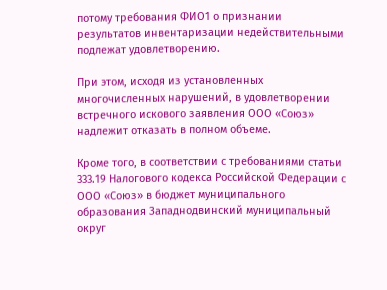потому требования ФИО1 о признании результатов инвентаризации недействительными подлежат удовлетворению.

При этом, исходя из установленных многочисленных нарушений, в удовлетворении встречного искового заявления ООО «Союз» надлежит отказать в полном объеме.

Кроме того, в соответствии с требованиями статьи 333.19 Налогового кодекса Российской Федерации с ООО «Союз» в бюджет муниципального образования Западнодвинский муниципальный округ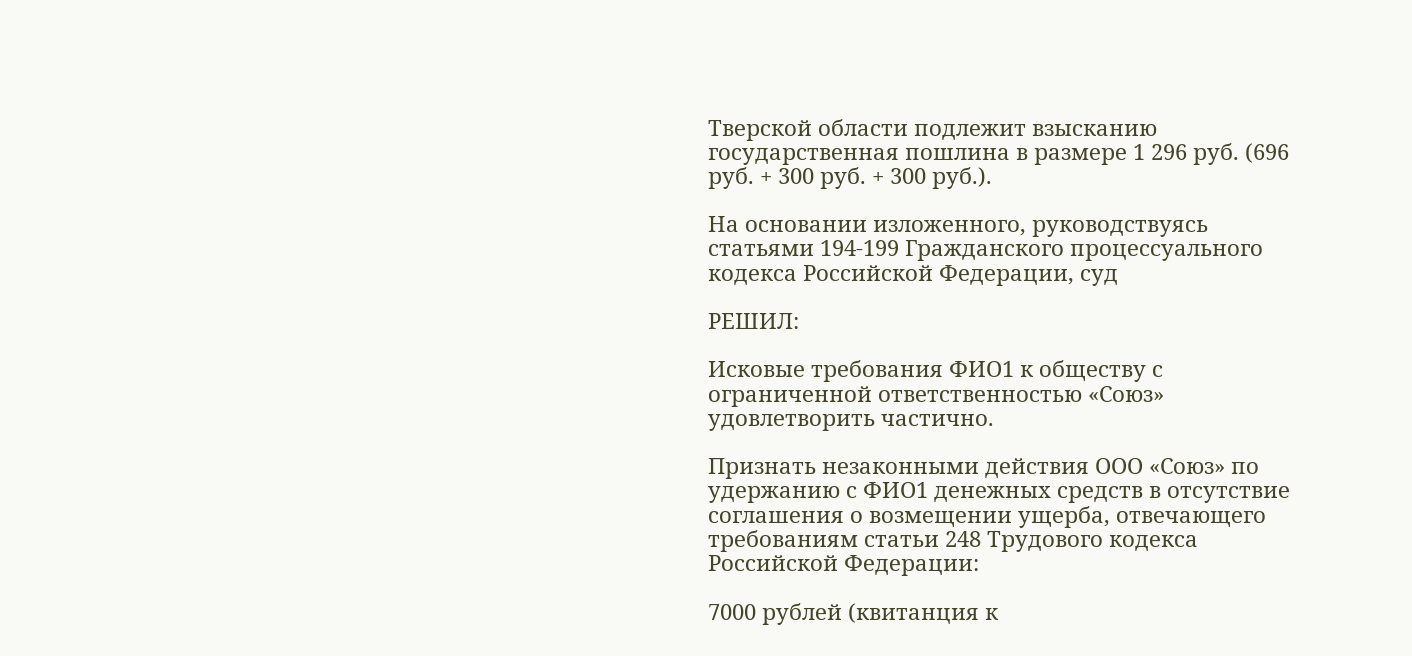Тверской области подлежит взысканию государственная пошлина в размере 1 296 руб. (696 руб. + 300 руб. + 300 руб.).

На основании изложенного, руководствуясь статьями 194-199 Гражданского процессуального кодекса Российской Федерации, суд

РЕШИЛ:

Исковые требования ФИО1 к обществу с ограниченной ответственностью «Союз» удовлетворить частично.

Признать незаконными действия ООО «Союз» по удержанию с ФИО1 денежных средств в отсутствие соглашения о возмещении ущерба, отвечающего требованиям статьи 248 Трудового кодекса Российской Федерации:

7000 рублей (квитанция к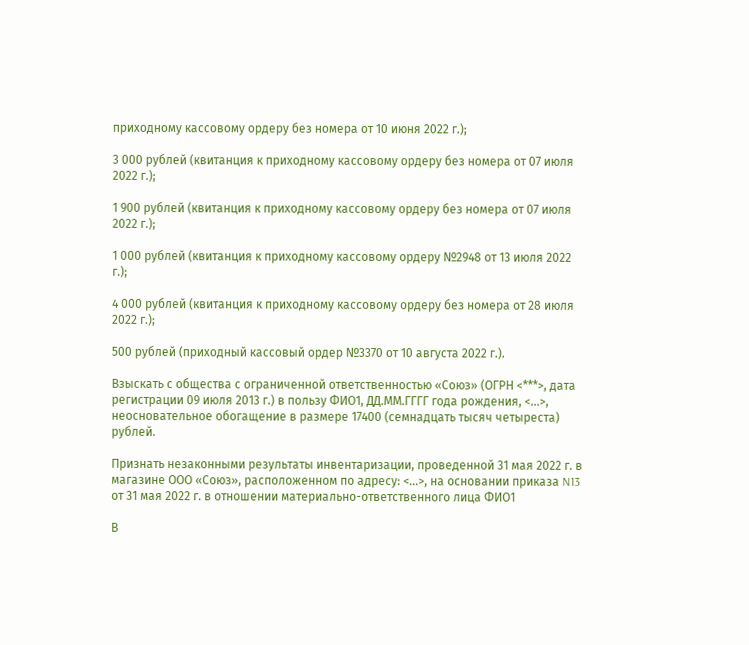приходному кассовому ордеру без номера от 10 июня 2022 г.);

3 000 рублей (квитанция к приходному кассовому ордеру без номера от 07 июля 2022 г.);

1 900 рублей (квитанция к приходному кассовому ордеру без номера от 07 июля 2022 г.);

1 000 рублей (квитанция к приходному кассовому ордеру №2948 от 13 июля 2022 г.);

4 000 рублей (квитанция к приходному кассовому ордеру без номера от 28 июля 2022 г.);

500 рублей (приходный кассовый ордер №3370 от 10 августа 2022 г.).

Взыскать с общества с ограниченной ответственностью «Союз» (ОГРН <***>, дата регистрации 09 июля 2013 г.) в пользу ФИО1, ДД.ММ.ГГГГ года рождения, <...>, неосновательное обогащение в размере 17400 (семнадцать тысяч четыреста) рублей.

Признать незаконными результаты инвентаризации, проведенной 31 мая 2022 г. в магазине ООО «Союз», расположенном по адресу: <...>, на основании приказа N13 от 31 мая 2022 г. в отношении материально-ответственного лица ФИО1

В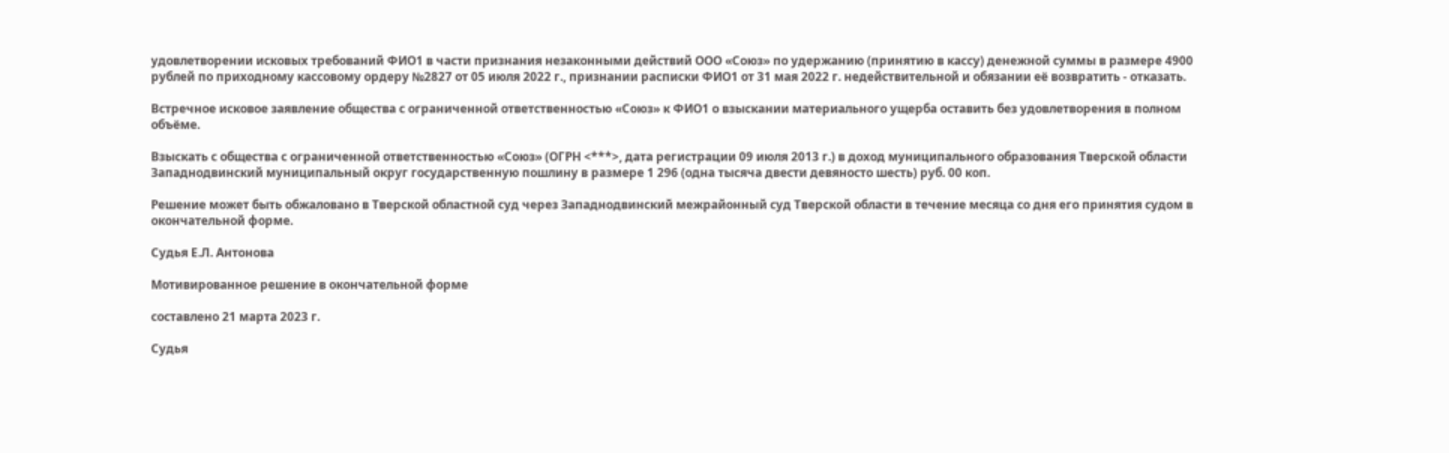удовлетворении исковых требований ФИО1 в части признания незаконными действий ООО «Союз» по удержанию (принятию в кассу) денежной суммы в размере 4900 рублей по приходному кассовому ордеру №2827 от 05 июля 2022 г., признании расписки ФИО1 от 31 мая 2022 г. недействительной и обязании её возвратить - отказать.

Встречное исковое заявление общества с ограниченной ответственностью «Союз» к ФИО1 о взыскании материального ущерба оставить без удовлетворения в полном объёме.

Взыскать с общества с ограниченной ответственностью «Союз» (ОГРН <***>, дата регистрации 09 июля 2013 г.) в доход муниципального образования Тверской области Западнодвинский муниципальный округ государственную пошлину в размере 1 296 (одна тысяча двести девяносто шесть) руб. 00 коп.

Решение может быть обжаловано в Тверской областной суд через Западнодвинский межрайонный суд Тверской области в течение месяца со дня его принятия судом в окончательной форме.

Судья Е.Л. Антонова

Мотивированное решение в окончательной форме

составлено 21 марта 2023 г.

Судья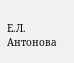Е.Л. Антонова